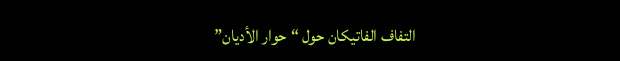التفاف الفاتيكان حول “حوار الأديان”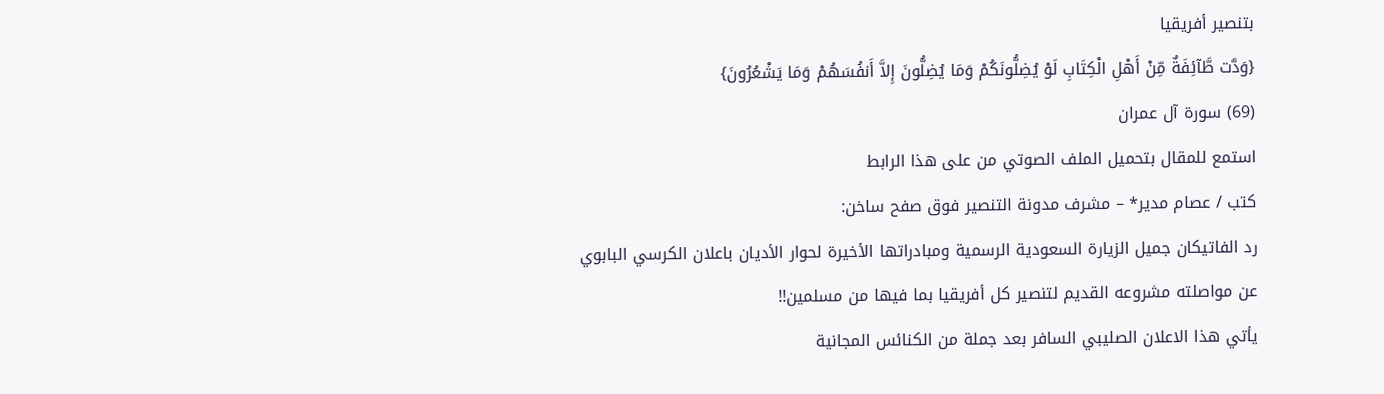بتنصير أفريقيا
{وَدَّت طَّآئِفَةٌ مِّنْ أَهْلِ الْكِتَابِ لَوْ يُضِلُّونَكُمْ وَمَا يُضِلُّونَ إِلاَّ أَنفُسَهُمْ وَمَا يَشْعُرُونَ}
(69) سورة آل عمران
استمع للمقال بتحميل الملف الصوتي من على هذا الرابط
كتب / عصام مدير* – مشرف مدونة التنصير فوق صفح ساخن:
رد الفاتيكان جميل الزيارة السعودية الرسمية ومبادراتها الأخيرة لحوار الأديان باعلان الكرسي البابوي عن مواصلته مشروعه القديم لتنصير كل أفريقيا بما فيها من مسلمين!!
يأتي هذا الاعلان الصليبي السافر بعد جملة من الكنائس المجانية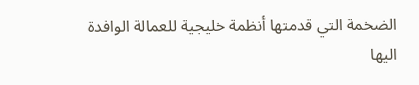الضخمة التي قدمتها أنظمة خليجية للعمالة الوافدة اليها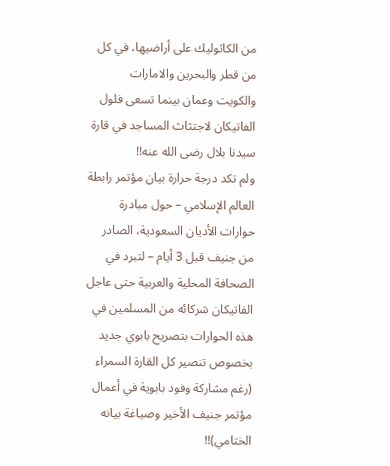من الكاثوليك على أراضيها، في كل من قطر والبحرين والامارات والكويت وعمان بينما تسعى فلول الفاتيكان لاجتثاث المساجد في قارة سيدنا بلال رضى الله عنه!!
ولم تكد درجة حرارة بيان مؤتمر رابطة العالم الإسلامي – حول مبادرة حوارات الأديان السعودية، الصادر من جنيف قبل 3 أيام – لتبرد في الصحافة المحلية والعربية حتى عاجل الفاتيكان شركائه من المسلمين في هذه الحوارات بتصريح بابوي جديد بخصوص تنصير كل القارة السمراء (رغم مشاركة وفود بابوية في أعمال مؤتمر جنيف الأخير وصياغة بيانه الختامي)!!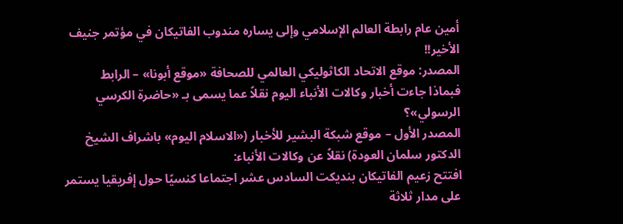أمين عام رابطة العالم الإسلامي وإلى يساره مندوب الفاتيكان في مؤتمر جنيف الأخير!!
المصدر: موقع الاتحاد الكاثوليكي العالمي للصحافة «موقع أبونا» – الرابط
فبماذا جاءت أخبار وكالات الأنباء اليوم نقلاً عما يسمى بـ «حاضرة الكرسي الرسولي»؟
المصدر الأول – موقع شبكة البشير للأخبار («الاسلام اليوم» باشراف الشيخ الدكتور سلمان العودة) نقلاً عن وكالات الأنباء:
افتتح زعيم الفاتيكان بنديكت السادس عشر اجتماعا كنسيًا حول إفريقيا يستمر على مدار ثلاثة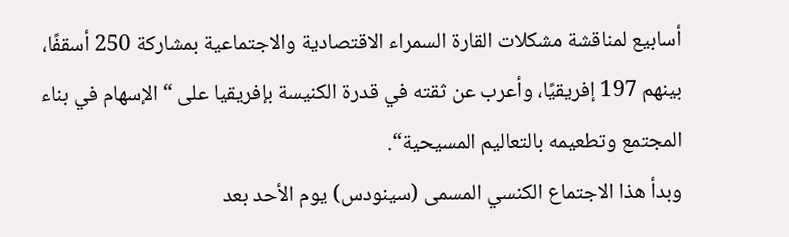أسابيع لمناقشة مشكلات القارة السمراء الاقتصادية والاجتماعية بمشاركة 250 أسقفًا، بينهم 197 إفريقيًا، وأعرب عن ثقته في قدرة الكنيسة بإفريقيا على “الإسهام في بناء المجتمع وتطعيمه بالتعاليم المسيحية“.
وبدأ هذا الاجتماع الكنسي المسمى (سينودس) يوم الأحد بعد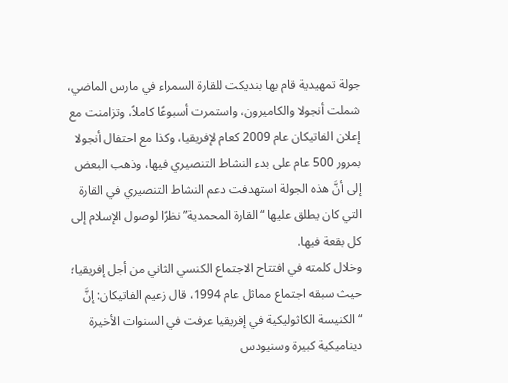جولة تمهيدية قام بها بنديكت للقارة السمراء في مارس الماضي، شملت أنجولا والكاميرون، واستمرت أسبوعًا كاملاً، وتزامنت مع إعلان الفاتيكان عام 2009 كعام لإفريقيا، وكذا مع احتفال أنجولا بمرور 500 عام على بدء النشاط التنصيري فيها، وذهب البعض إلى أنَّ هذه الجولة استهدفت دعم النشاط التنصيري في القارة التي كان يطلق عليها “القارة المحمدية” نظرًا لوصول الإسلام إلى كل بقعة فيها.
وخلال كلمته في افتتاح الاجتماع الكنسي الثاني من أجل إفريقيا؛ حيث سبقه اجتماع مماثل عام 1994، قال زعيم الفاتيكان: إنَّ “الكنيسة الكاثوليكية في إفريقيا عرفت في السنوات الأخيرة ديناميكية كبيرة وسنيودس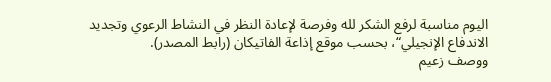اليوم مناسبة لرفع الشكر لله وفرصة لإعادة النظر في النشاط الرعوي وتجديد الاندفاع الإنجيلي“، بحسب موقع إذاعة الفاتيكان (رابط المصدر).
ووصف زعيم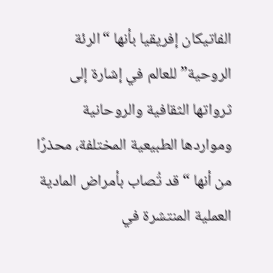الفاتيكان إفريقيا بأنها “الرئة الروحية” للعالم في إشارة إلى ثرواتها الثقافية والروحانية ومواردها الطبيعية المختلفة، محذرًا من أنها “قد تُصاب بأمراض المادية العملية المنتشرة في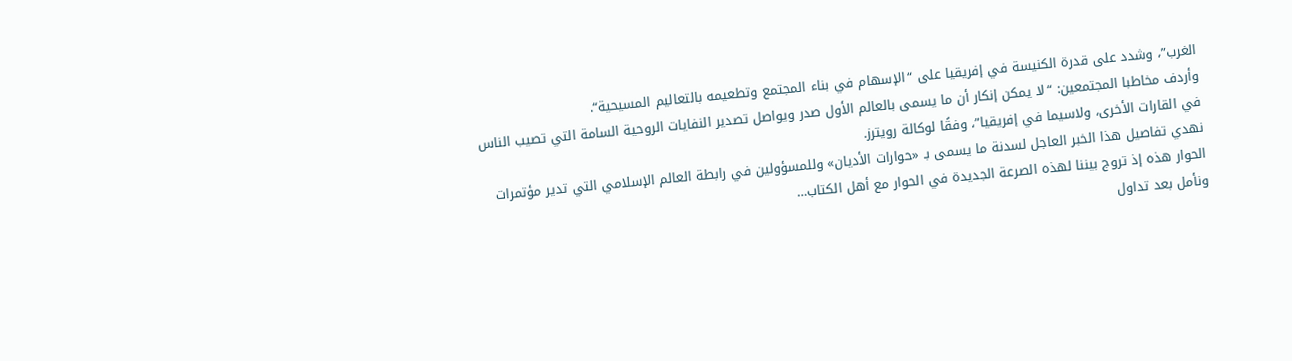الغرب”، وشدد على قدرة الكنيسة في إفريقيا على “الإسهام في بناء المجتمع وتطعيمه بالتعاليم المسيحية“.
وأردف مخاطبا المجتمعين: “لا يمكن إنكار أن ما يسمى بالعالم الأول صدر ويواصل تصدير النفايات الروحية السامة التي تصيب الناس في القارات الأخرى، ولاسيما في إفريقيا”، وفقًا لوكالة رويترز.
نهدي تفاصيل هذا الخبر العاجل لسدنة ما يسمى بـ «حوارات الأديان» وللمسؤولين في رابطة العالم الإسلامي التي تدير مؤتمرات الحوار هذه إذ تروج بيننا لهذه الصرعة الجديدة في الحوار مع أهل الكتاب…
ونأمل بعد تداول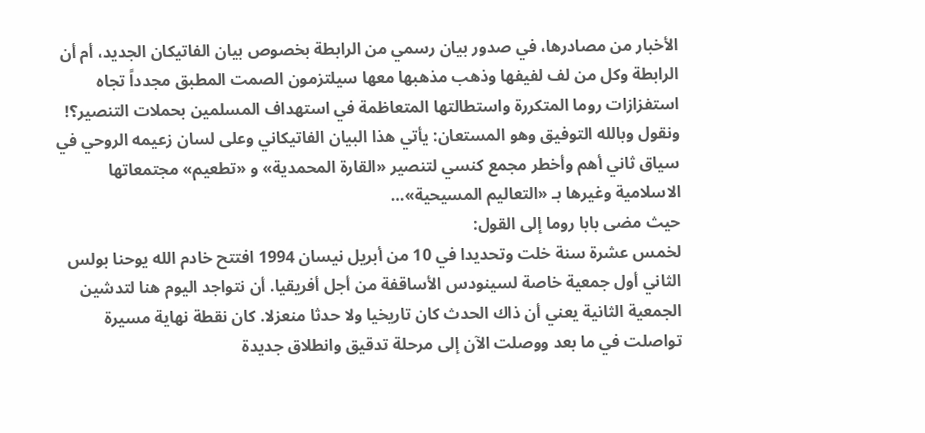الأخبار من مصادرها، في صدور بيان رسمي من الرابطة بخصوص بيان الفاتيكان الجديد، أم أن الرابطة وكل من لف لفيفها وذهب مذهبها معها سيلتزمون الصمت المطبق مجدداً تجاه استفزازات روما المتكررة واستطالتها المتعاظمة في استهداف المسلمين بحملات التنصير؟!
ونقول وبالله التوفيق وهو المستعان: يأتي هذا البيان الفاتيكاني وعلى لسان زعيمه الروحي في سياق ثاني أهم وأخطر مجمع كنسي لتنصير «القارة المحمدية» و «تطعيم» مجتمعاتها الاسلامية وغيرها بـ «التعاليم المسيحية»…
حيث مضى بابا روما إلى القول:
لخمس عشرة سنة خلت وتحديدا في 10 من أبريل نيسان 1994 افتتح خادم الله يوحنا بولس الثاني أول جمعية خاصة لسينودس الأساقفة من أجل أفريقيا. أن نتواجد اليوم هنا لتدشين الجمعية الثانية يعني أن ذاك الحدث كان تاريخيا ولا حدثا منعزلا. كان نقطة نهاية مسيرة تواصلت في ما بعد ووصلت الآن إلى مرحلة تدقيق وانطلاق جديدة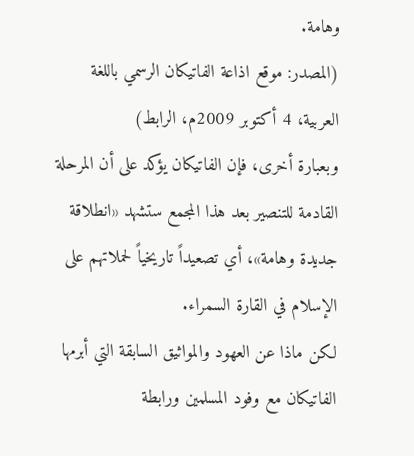وهامة.
(المصدر: موقع اذاعة الفاتيكان الرسمي باللغة العربية، 4 أكتوبر 2009م، الرابط)
وبعبارة أخرى، فإن الفاتيكان يؤكد على أن المرحلة القادمة للتنصير بعد هذا المجمع ستشهد «انطلاقة جديدة وهامة»، أي تصعيداً تاريخياً لحملاتهم على الإسلام في القارة السمراء.
لكن ماذا عن العهود والمواثيق السابقة التي أبرمها الفاتيكان مع وفود المسلمين ورابطة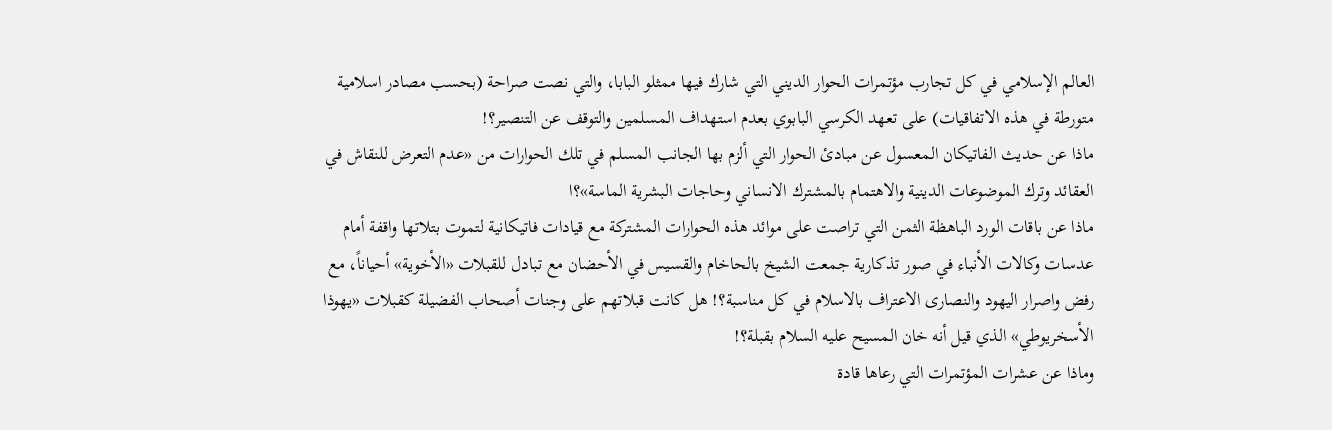العالم الإسلامي في كل تجارب مؤتمرات الحوار الديني التي شارك فيها ممثلو البابا، والتي نصت صراحة (بحسب مصادر اسلامية متورطة في هذه الاتفاقيات) على تعهد الكرسي البابوي بعدم استهداف المسلمين والتوقف عن التنصير؟!
ماذا عن حديث الفاتيكان المعسول عن مبادئ الحوار التي ألزم بها الجانب المسلم في تلك الحوارات من «عدم التعرض للنقاش في العقائد وترك الموضوعات الدينية والاهتمام بالمشترك الانساني وحاجات البشرية الماسة»؟ا
ماذا عن باقات الورد الباهظة الثمن التي تراصت على موائد هذه الحوارات المشتركة مع قيادات فاتيكانية لتموت بتلاتها واقفة أمام عدسات وكالات الأنباء في صور تذكارية جمعت الشيخ بالحاخام والقسيس في الأحضان مع تبادل للقبلات «الأخوية» أحياناً، مع رفض واصرار اليهود والنصارى الاعتراف بالاسلام في كل مناسبة؟! هل كانت قبلاتهم على وجنات أصحاب الفضيلة كقبلات «يهوذا الأسخريوطي» الذي قيل أنه خان المسيح عليه السلام بقبلة؟!
وماذا عن عشرات المؤتمرات التي رعاها قادة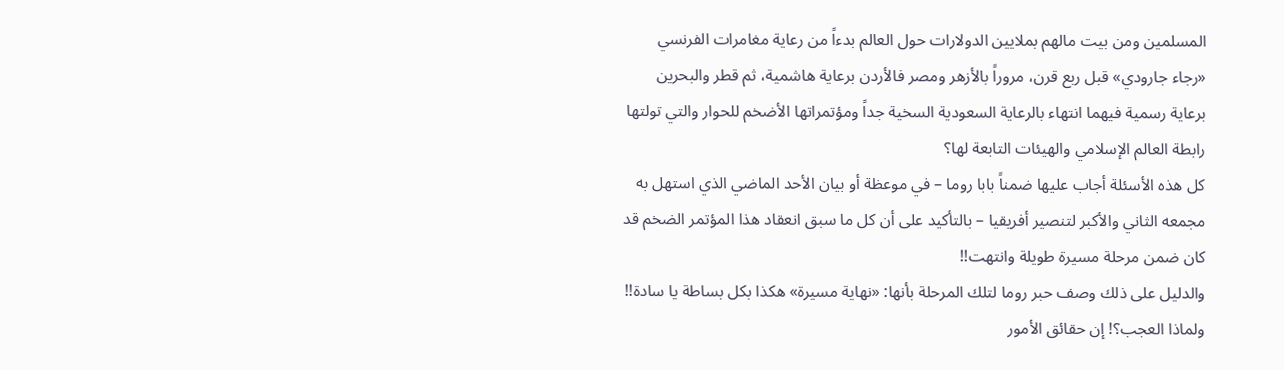المسلمين ومن بيت مالهم بملايين الدولارات حول العالم بدءاً من رعاية مغامرات الفرنسي «رجاء جارودي» قبل ربع قرن، مروراً بالأزهر ومصر فالأردن برعاية هاشمية، ثم قطر والبحرين برعاية رسمية فيهما انتهاء بالرعاية السعودية السخية جداً ومؤتمراتها الأضخم للحوار والتي تولتها رابطة العالم الإسلامي والهيئات التابعة لها؟
كل هذه الأسئلة أجاب عليها ضمناً بابا روما – في موعظة أو بيان الأحد الماضي الذي استهل به مجمعه الثاني والأكبر لتنصير أفريقيا – بالتأكيد على أن كل ما سبق انعقاد هذا المؤتمر الضخم قد كان ضمن مرحلة مسيرة طويلة وانتهت!!
والدليل على ذلك وصف حبر روما لتلك المرحلة بأنها: «نهاية مسيرة» هكذا بكل بساطة يا سادة!!
ولماذا العجب؟! إن حقائق الأمور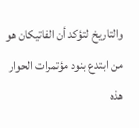والتاريخ لتؤكد أن الفاتيكان هو من ابتدع بنود مؤتمرات الحوار هذه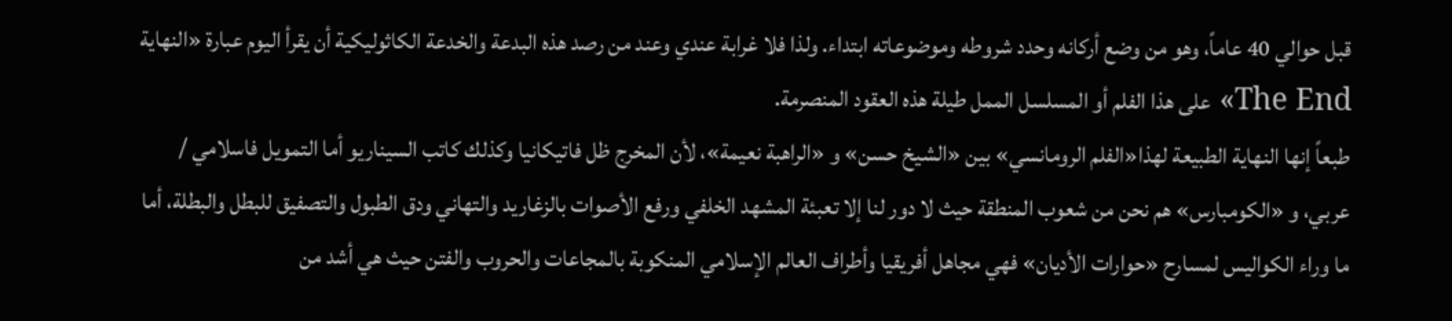قبل حوالي 40 عاماً، وهو من وضع أركانه وحدد شروطه وموضوعاته ابتداء. ولذا فلا غرابة عندي وعند من رصد هذه البدعة والخدعة الكاثوليكية أن يقرأ اليوم عبارة «النهاية The End» على هذا الفلم أو المسلسل الممل طيلة هذه العقود المنصرمة.
طبعاً إنها النهاية الطبيعة لهذا«الفلم الرومانسي» بين «الشيخ حسن» و «الراهبة نعيمة»، لأن المخرج ظل فاتيكانيا وكذلك كاتب السيناريو أما التمويل فاسلامي / عربي، و «الكومبارس» هم نحن من شعوب المنطقة حيث لا دور لنا إلا تعبئة المشهد الخلفي ورفع الأصوات بالزغاريد والتهاني ودق الطبول والتصفيق للبطل والبطلة، أما ما وراء الكواليس لمسارح «حوارات الأديان» فهي مجاهل أفريقيا وأطراف العالم الإسلامي المنكوبة بالمجاعات والحروب والفتن حيث هي أشد من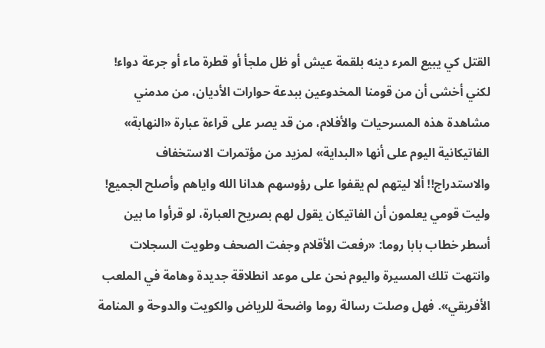القتل كي يبيع المرء دينه بلقمة عيش أو ظل ملجأ أو قطرة ماء أو جرعة دواء!
لكني أخشى أن من قومنا المخدوعين ببدعة حوارات الأديان، من مدمني مشاهدة هذه المسرحيات والأفلام، من قد يصر على قراءة عبارة «النهابة» الفاتيكانية اليوم على أنها «البداية» لمزيد من مؤتمرات الاستخفاف والاستدراج!! ألا ليتهم لم يقفوا على رؤوسهم هدانا الله واياهم وأصلح الجميع!
وليت قومي يعلمون أن الفاتيكان يقول لهم بصريح العبارة، لو قرأوا ما بين أسطر خطاب بابا روما: «رفعت الأقلام وجفت الصحف وطويت السجلات وانتهت تلك المسيرة واليوم نحن على موعد انطلاقة جديدة وهامة في الملعب الأفريقي». فهل وصلت رسالة روما واضحة للرياض والكويت والدوحة و المنامة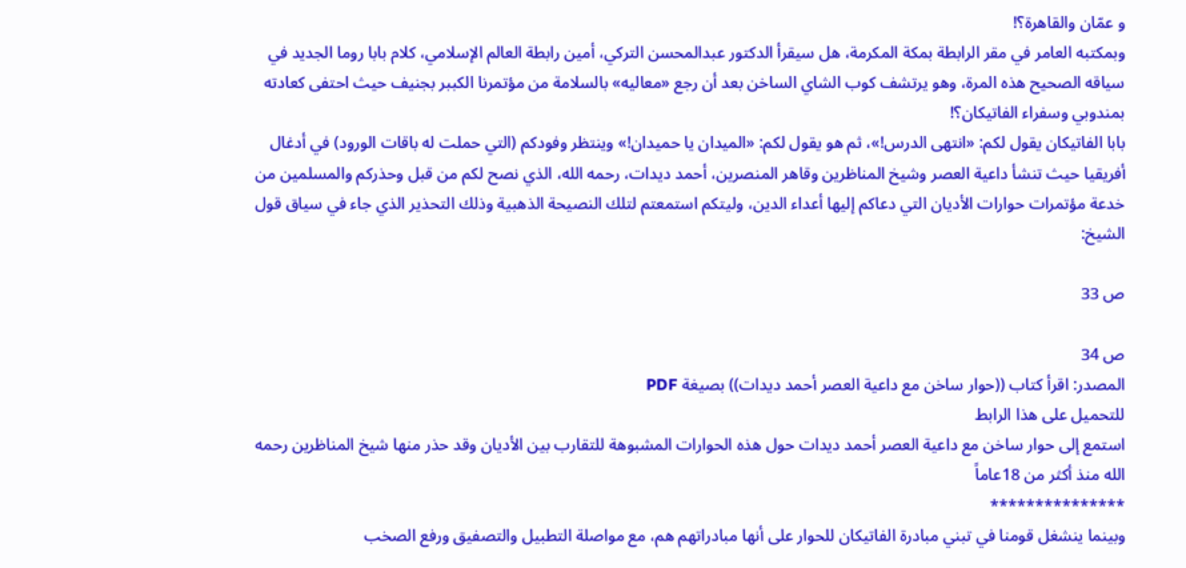و عمّان والقاهرة؟!
وبمكتبه العامر في مقر الرابطة بمكة المكرمة، هل سيقرأ الدكتور عبدالمحسن التركي، أمين رابطة العالم الإسلامي، كلام بابا روما الجديد في سياقه الصحيح هذه المرة، وهو يرتشف كوب الشاي الساخن بعد أن رجع «معاليه» بالسلامة من مؤتمرنا الكببر بجنيف حيث احتفى كعادته بمندوبي وسفراء الفاتيكان؟!
بابا الفاتيكان يقول لكم: «انتهى الدرس!»، ثم هو يقول لكم: «الميدان يا حميدان!» وينتظر وفودكم (التي حملت له باقات الورود) في أدغال أفريقيا حيث تنشأ داعية العصر وشيخ المناظرين وقاهر المنصرين، أحمد ديدات، رحمه الله، الذي نصح لكم من قبل وحذركم والمسلمين من خدعة مؤتمرات حوارات الأديان التي دعاكم إليها أعداء الدين، وليتكم استمعتم لتلك النصيحة الذهبية وذلك التحذير الذي جاء في سياق قول الشيخ:

ص 33

ص 34
المصدر: اقرأ كتاب ((حوار ساخن مع داعية العصر أحمد ديدات)) بصيغة PDF
للتحميل على هذا الرابط
استمع إلى حوار ساخن مع داعية العصر أحمد ديدات حول هذه الحوارات المشبوهة للتقارب بين الأديان وقد حذر منها شيخ المناظرين رحمه الله منذ أكثر من 18عاماً
***************
وبينما ينشغل قومنا في تبني مبادرة الفاتيكان للحوار على أنها مبادراتهم هم، مع مواصلة التطبيل والتصفيق ورفع الصخب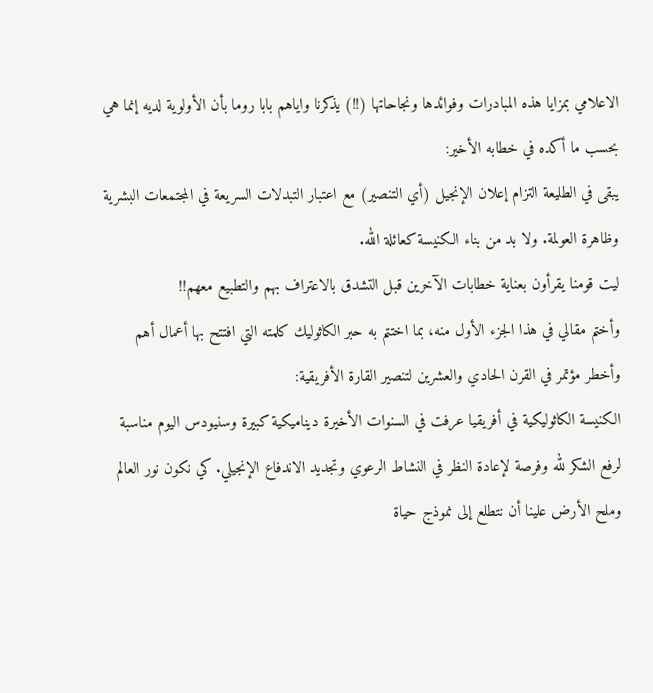الاعلامي بمزايا هذه المبادرات وفوائدها ونجاحاتها (!!) يذكرنا واياهم بابا روما بأن الأولوية لديه إنما هي بحسب ما أكده في خطابه الأخير:
يبقى في الطليعة التزام إعلان الإنجيل (أي التنصير) مع اعتبار التبدلات السريعة في المجتمعات البشرية وظاهرة العولمة. ولا بد من بناء الكنيسة كعائلة الله.
ليت قومنا يقرأون بعناية خطابات الآخرين قبل التشدق بالاعتراف بهم والتطبيع معهم!!
وأختم مقالي في هذا الجزء الأول منه، بما اختتم به حبر الكاثوليك كلمته التي افتتح بها أعمال أهم وأخطر مؤتمر في القرن الحادي والعشرين لتنصير القارة الأفريقية:
الكنيسة الكاثوليكية في أفريقيا عرفت في السنوات الأخيرة ديناميكية كبيرة وسنيودس اليوم مناسبة لرفع الشكر لله وفرصة لإعادة النظر في النشاط الرعوي وتجديد الاندفاع الإنجيلي. كي نكون نور العالم وملح الأرض علينا أن نتطلع إلى نموذج حياة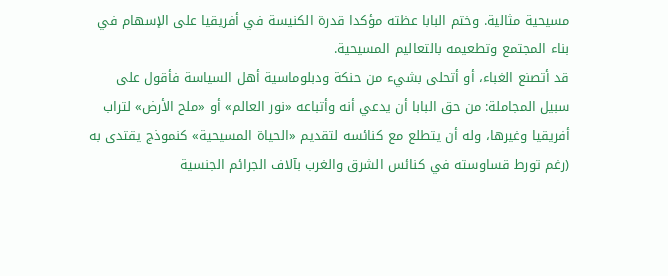مسيحية مثالية. وختم البابا عظته مؤكدا قدرة الكنيسة في أفريقيا على الإسهام في بناء المجتمع وتطعيمه بالتعاليم المسيحية.
قد أتصنع الغباء، أو أتحلى بشيء من حنكة ودبلوماسية أهل السياسة فأقول على سبيل المجاملة: من حق البابا أن يدعي أنه وأتباعه «نور العالم» أو «ملح الأرض» لتراب أفريقيا وغيرها، وله أن يتطلع مع كنائسه لتقديم «الحياة المسيحية» كنموذج يقتدى به (رغم تورط قساوسته في كنائس الشرق والغرب بآلاف الجرائم الجنسية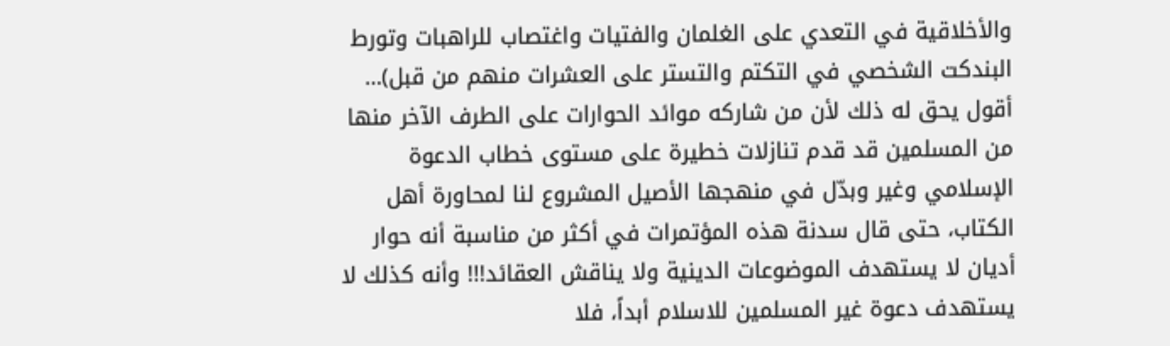والأخلاقية في التعدي على الغلمان والفتيات واغتصاب للراهبات وتورط البندكت الشخصي في التكتم والتستر على العشرات منهم من قبل)…
أقول يحق له ذلك لأن من شاركه موائد الحوارات على الطرف الآخر منها من المسلمين قد قدم تنازلات خطيرة على مستوى خطاب الدعوة الإسلامي وغير وبدّل في منهجها الأصيل المشروع لنا لمحاورة أهل الكتاب، حتى قال سدنة هذه المؤتمرات في أكثر من مناسبة أنه حوار أديان لا يستهدف الموضوعات الدينية ولا يناقش العقائد!!! وأنه كذلك لا يستهدف دعوة غير المسلمين للاسلام أبداً، فلا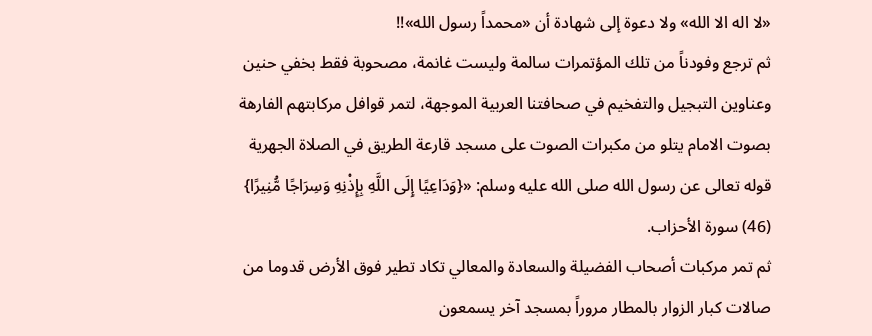«لا اله الا الله» ولا دعوة إلى شهادة أن «محمداً رسول الله»!!
ثم ترجع وفودناً من تلك المؤتمرات سالمة وليست غانمة، مصحوبة فقط بخفي حنين وعناوين التبجيل والتفخيم في صحافتنا العربية الموجهة، لتمر قوافل مركابتهم الفارهة بصوت الامام يتلو من مكبرات الصوت على مسجد قارعة الطريق في الصلاة الجهرية قوله تعالى عن رسول الله صلى الله عليه وسلم: «{وَدَاعِيًا إِلَى اللَّهِ بِإِذْنِهِ وَسِرَاجًا مُّنِيرًا} (46) سورة الأحزاب.
ثم تمر مركبات أصحاب الفضيلة والسعادة والمعالي تكاد تطير فوق الأرض قدوما من صالات كبار الزوار بالمطار مروراً بمسجد آخر يسمعون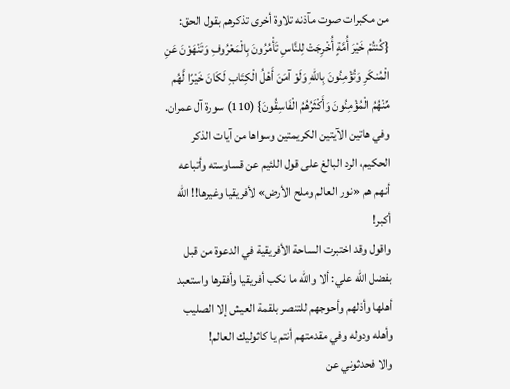من مكبرات صوت مآذنه تلاوة أخرى تذكرهم بقول الحق: {كُنتُمْ خَيْرَ أُمَّةٍ أُخْرِجَتْ لِلنَّاسِ تَأْمُرُونَ بِالْمَعْرُوفِ وَتَنْهَوْنَ عَنِ الْمُنكَرِ وَتُؤْمِنُونَ بِاللّهِ وَلَوْ آمَنَ أَهْلُ الْكِتَابِ لَكَانَ خَيْرًا لَّهُم مِّنْهُمُ الْمُؤْمِنُونَ وَأَكْثَرُهُمُ الْفَاسِقُونَ} (110) سورة آل عمران.
وفي هاتين الآيتين الكريمتين وسواها من آيات الذكر الحكيم، الرد البالغ على قول اللئيم عن قساوسته وأتباعه أنهم هم «نور العالم وملح الأرض» لأفريقيا وغيرها!! الله أكبر!
واقول وقد اختبرت الساحة الأفريقية في الدعوة من قبل بفضل الله علي: ألا والله ما نكب أفريقيا وأفقرها واستعبد أهلها وأذلهم وأحوجهم للتنصر بلقمة العيش إلا الصليب وأهله ودوله وفي مقدمتهم أنتم يا كاثوليك العالم!
والا فحدثوني عن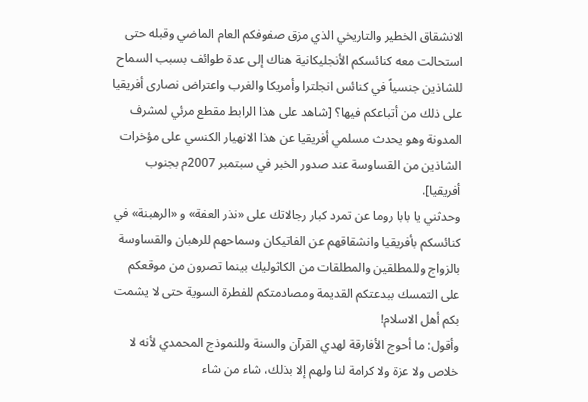الانشقاق الخطير والتاريخي الذي مزق صفوفكم العام الماضي وقبله حتى استحالت معه كنائسكم الأنجليكانية هناك إلى عدة طوائف بسبب السماح للشاذين جنسياً في كنائس انجلترا وأمريكا والغرب واعتراض نصارى أفريقيا على ذلك من أتباعكم فيها؟ [شاهد على هذا الرابط مقطع مرئي لمشرف المدونة وهو يحدث مسلمي أفريقيا عن هذا الانهيار الكنسي على مؤخرات الشاذين من القساوسة عند صدور الخبر في سبتمبر 2007م بجنوب أفريقيا].
وحدثني يا بابا روما عن تمرد كبار رجالاتك على «نذر العفة» و «الرهبنة» في كنائسكم بأفريقيا وانشقاقهم عن الفاتيكان وسماحهم للرهبان والقساوسة بالزواج وللمطلقين والمطلقات من الكاثوليك بينما تصرون من موقعكم على التمسك ببدعتكم القديمة ومصادمتكم للفطرة السوية حتى لا يشمت بكم أهل الاسلام!
وأقول: ما أحوج الأفارقة لهدي القرآن والسنة وللنموذج المحمدي لأنه لا خلاص ولا عزة ولا كرامة لنا ولهم إلا بذلك، شاء من شاء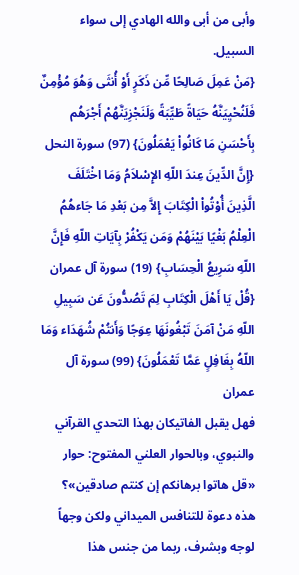وأبى من أبى والله الهادي إلى سواء السبيل.
{مَنْ عَمِلَ صَالِحًا مِّن ذَكَرٍ أَوْ أُنثَى وَهُوَ مُؤْمِنٌ فَلَنُحْيِيَنَّهُ حَيَاةً طَيِّبَةً وَلَنَجْزِيَنَّهُمْ أَجْرَهُم بِأَحْسَنِ مَا كَانُواْ يَعْمَلُونَ} (97) سورة النحل
{إِنَّ الدِّينَ عِندَ اللّهِ الإِسْلاَمُ وَمَا اخْتَلَفَ الَّذِينَ أُوْتُواْ الْكِتَابَ إِلاَّ مِن بَعْدِ مَا جَاءهُمُ الْعِلْمُ بَغْيًا بَيْنَهُمْ وَمَن يَكْفُرْ بِآيَاتِ اللّهِ فَإِنَّ اللّهِ سَرِيعُ الْحِسَابِ} (19) سورة آل عمران
{قُلْ يَا أَهْلَ الْكِتَابِ لِمَ تَصُدُّونَ عَن سَبِيلِ اللّهِ مَنْ آمَنَ تَبْغُونَهَا عِوَجًا وَأَنتُمْ شُهَدَاء وَمَا اللّهُ بِغَافِلٍ عَمَّا تَعْمَلُونَ} (99) سورة آل عمران
فهل يقبل الفاتيكان بهذا التحدي القرآني والنبوي، وبالحوار العلني المفتوح: حوار «قل هاتوا برهانكم إن كنتم صادقين»؟ هذه دعوة للتنافس الميداني ولكن وجهاً لوجه وبشرف، ربما من جنس هذا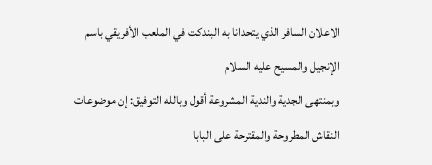الاعلان السافر الذي يتحدانا به البندكت في الملعب الأفريقي باسم الإنجيل والمسيح عليه السلام
وبمنتهى الجدية والندية المشروعة أقول وبالله التوفيق: إن موضوعات النقاش المطروحة والمقترحة على البابا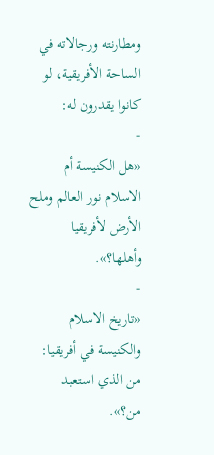ومطارنته ورجالاته في الساحة الأفريقية، لو كانوا يقدرون له:
-
«هل الكنيسة أم الاسلام نور العالم وملح الأرض لأفريقيا وأهلها؟».
-
«تاريخ الاسلام والكنيسة في أفريقيا: من الذي استعبد من؟».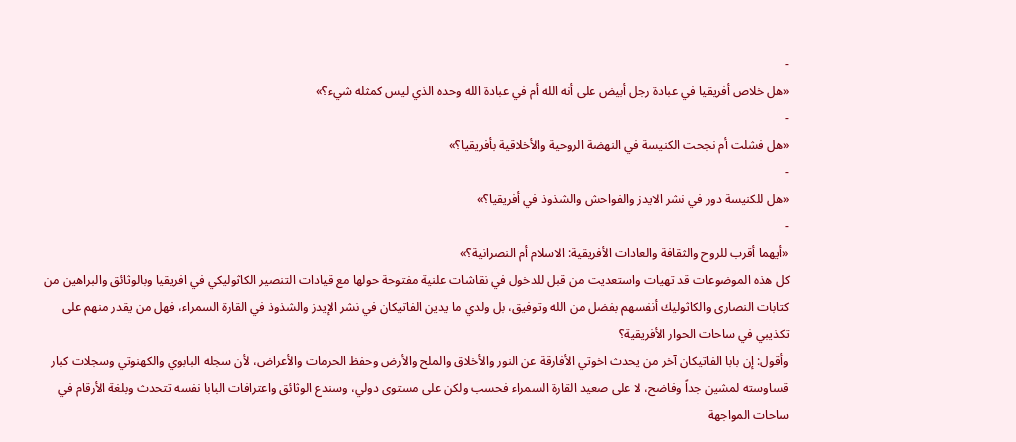-
«هل خلاص أفريقيا في عبادة رجل أبيض على أنه الله أم في عبادة الله وحده الذي ليس كمثله شيء؟»
-
«هل فشلت أم نجحت الكنيسة في النهضة الروحية والأخلاقية بأفريقيا؟»
-
«هل للكنيسة دور في نشر الايدز والفواحش والشذوذ في أفريقيا؟»
-
«أيهما أقرب للروح والثقافة والعادات الأفريقية: الاسلام أم النصرانية؟»
كل هذه الموضوعات قد تهيات واستعديت من قبل للدخول في نقاشات علنية مفتوحة حولها مع قيادات التنصير الكاثوليكي في افريقيا وبالوثائق والبراهين من كتابات النصارى والكاثوليك أنفسهم بفضل من الله وتوفيق، بل ولدي ما يدين الفاتيكان في نشر الإيدز والشذوذ في القارة السمراء، فهل من يقدر منهم على تكذيبي في ساحات الحوار الأفريقية؟
وأقول: إن بابا الفاتيكان آخر من يحدث اخوتي الأفارقة عن النور والأخلاق والملح والأرض وحفظ الحرمات والأعراض، لأن سجله البابوي والكهنوتي وسجلات كبار قساوسته لمشين جداً وفاضح، لا على صعيد القارة السمراء فحسب ولكن على مستوى دولي، وسندع الوثائق واعترافات البابا نفسه تتحدث وبلغة الأرقام في ساحات المواجهة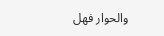والحوار فهل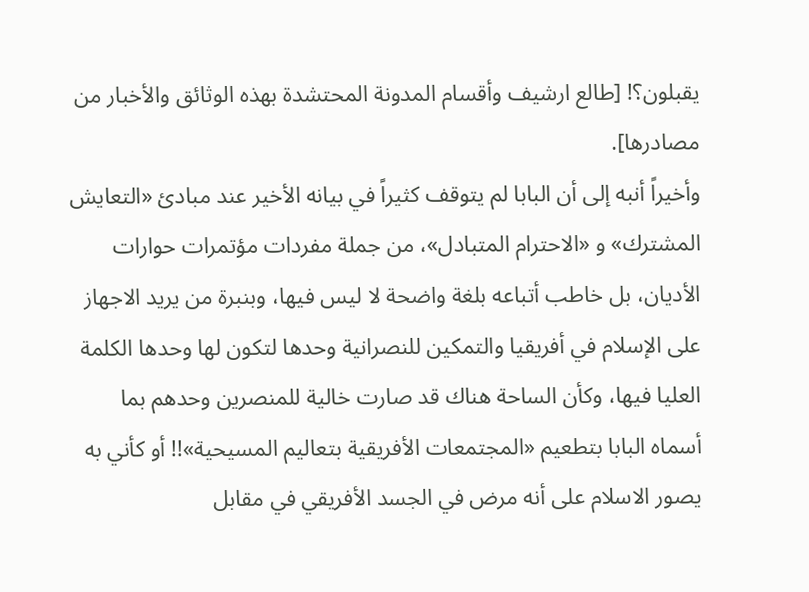يقبلون؟! [طالع ارشيف وأقسام المدونة المحتشدة بهذه الوثائق والأخبار من مصادرها].
وأخيراً أنبه إلى أن البابا لم يتوقف كثيراً في بيانه الأخير عند مبادئ «التعايش المشترك» و «الاحترام المتبادل»، من جملة مفردات مؤتمرات حوارات الأديان، بل خاطب أتباعه بلغة واضحة لا ليس فيها، وبنبرة من يريد الاجهاز على الإسلام في أفريقيا والتمكين للنصرانية وحدها لتكون لها وحدها الكلمة العليا فيها، وكأن الساحة هناك قد صارت خالية للمنصرين وحدهم بما أسماه البابا بتطعيم «المجتمعات الأفريقية بتعاليم المسيحية»!! أو كأني به يصور الاسلام على أنه مرض في الجسد الأفريقي في مقابل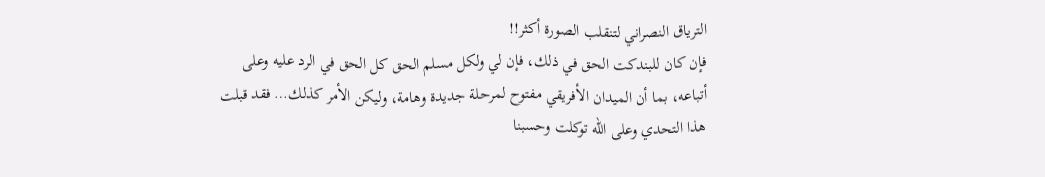الترياق النصراني لتنقلب الصورة أكثر!!
فإن كان للبندكت الحق في ذلك، فإن لي ولكل مسلم الحق كل الحق في الرد عليه وعلى أتباعه، بما أن الميدان الأفريقي مفتوح لمرحلة جديدة وهامة، وليكن الأمر كذلك… فقد قبلت هذا التحدي وعلى الله توكلت وحسبنا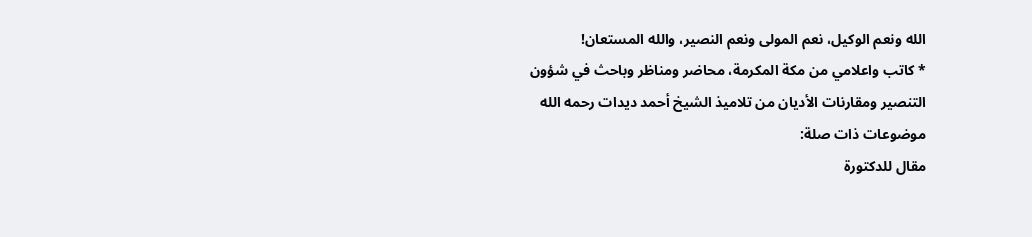الله ونعم الوكيل، نعم المولى ونعم النصير، والله المستعان!
* كاتب واعلامي من مكة المكرمة، محاضر ومناظر وباحث في شؤون التنصير ومقارنات الأديان من تلاميذ الشيخ أحمد ديدات رحمه الله
موضوعات ذات صلة:
مقال للدكتورة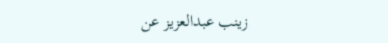زينب عبدالعزيز عن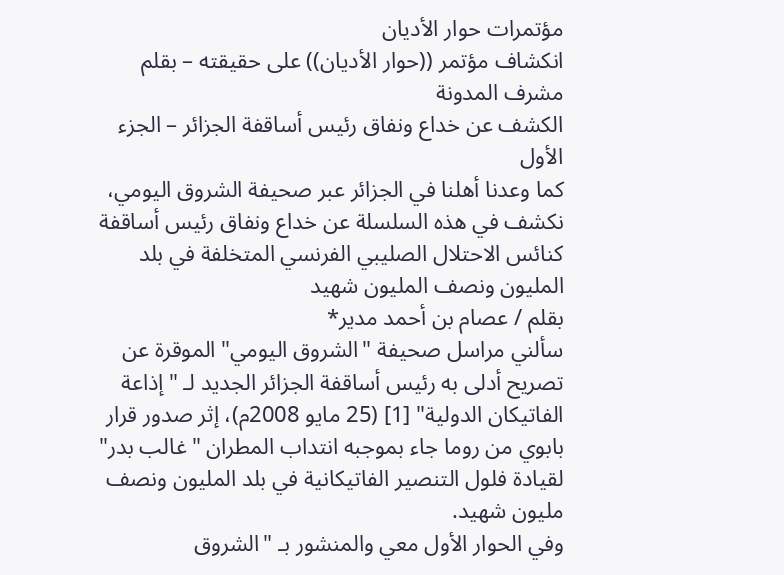مؤتمرات حوار الأديان
انكشاف مؤتمر ((حوار الأديان)) على حقيقته – بقلم مشرف المدونة
الكشف عن خداع ونفاق رئيس أساقفة الجزائر – الجزء الأول
كما وعدنا أهلنا في الجزائر عبر صحيفة الشروق اليومي، نكشف في هذه السلسلة عن خداع ونفاق رئيس أساقفة كنائس الاحتلال الصليبي الفرنسي المتخلفة في بلد المليون ونصف المليون شهيد
بقلم / عصام بن أحمد مدير*
سألني مراسل صحيفة "الشروق اليومي" الموقرة عن تصريح أدلى به رئيس أساقفة الجزائر الجديد لـ "إذاعة الفاتيكان الدولية" [1] (25 مايو 2008م)، إثر صدور قرار بابوي من روما جاء بموجبه انتداب المطران "غالب بدر" لقيادة فلول التنصير الفاتيكانية في بلد المليون ونصف مليون شهيد.
وفي الحوار الأول معي والمنشور بـ "الشروق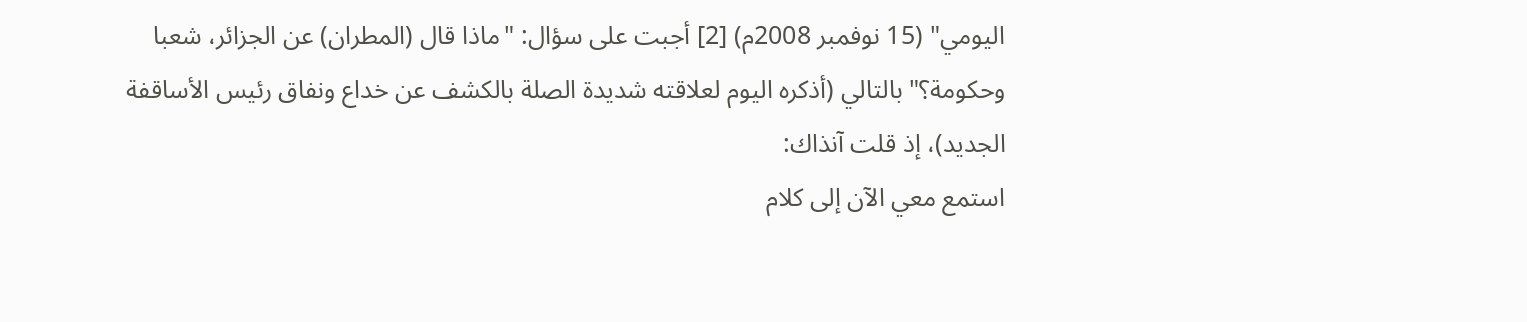اليومي" (15 نوفمبر 2008م) [2] أجبت على سؤال: "ماذا قال (المطران) عن الجزائر، شعبا وحكومة؟" بالتالي (أذكره اليوم لعلاقته شديدة الصلة بالكشف عن خداع ونفاق رئيس الأساقفة الجديد)، إذ قلت آنذاك:
استمع معي الآن إلى كلام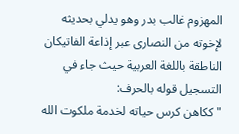المهزوم غالب بدر وهو يدلي بحديثه لإخوته من النصارى عبر إذاعة الفاتيكان الناطقة باللغة العربية حيث جاء في التسجيل قوله بالحرف:
"ككاهن كرس حياته لخدمة ملكوت الله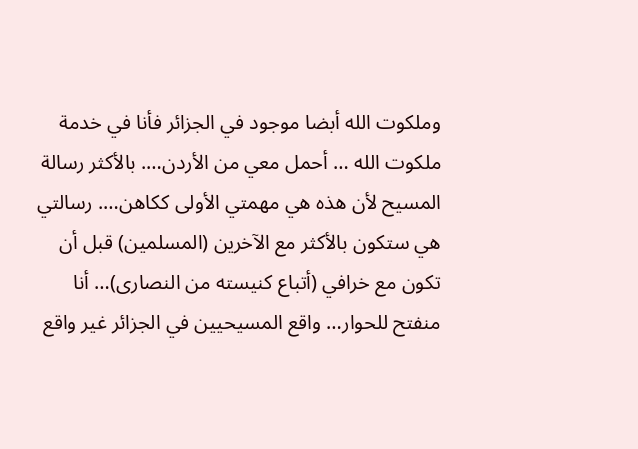وملكوت الله أبضا موجود في الجزائر فأنا في خدمة ملكوت الله … أحمل معي من الأردن…. بالأكثر رسالة المسيح لأن هذه هي مهمتي الأولى ككاهن…. رسالتي هي ستكون بالأكثر مع الآخرين (المسلمين) قبل أن تكون مع خرافي (أتباع كنيسته من النصارى)… أنا منفتح للحوار… واقع المسيحيين في الجزائر غير واقع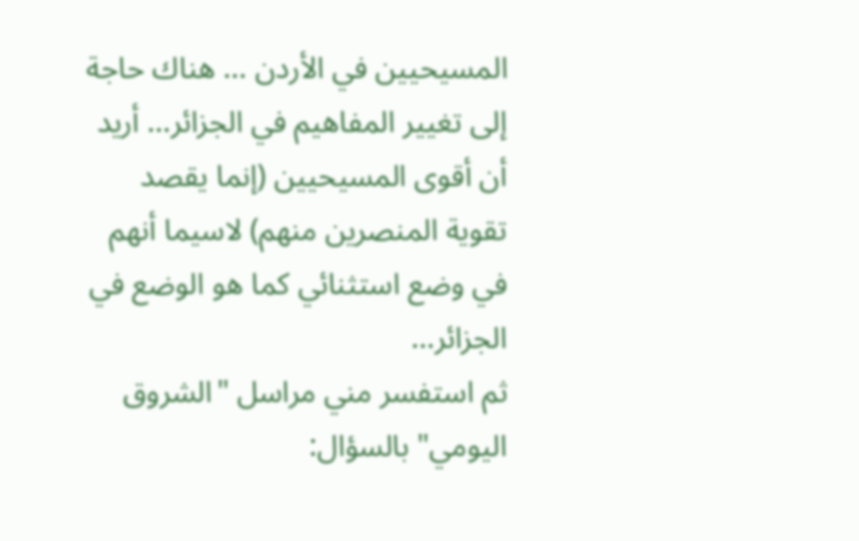المسيحيين في الأردن … هناك حاجة إلى تغيير المفاهيم في الجزائر… أريد أن أقوى المسيحيين (إنما يقصد تقوية المنصرين منهم) لاسيما أنهم في وضع استثنائي كما هو الوضع في الجزائر…
ثم استفسر مني مراسل "الشروق اليومي" بالسؤال: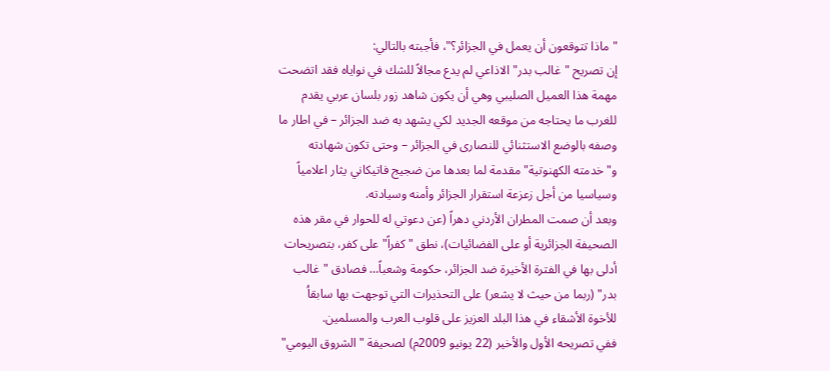"ماذا تتوقعون أن يعمل في الجزائر؟"، فأجبته بالتالي:
إن تصريح "غالب بدر" الاذاعي لم يدع مجالاً للشك في نواياه فقد اتضحت مهمة هذا العميل الصليبي وهي أن يكون شاهد زور بلسان عربي يقدم للغرب ما يحتاجه من موقعه الجديد لكي يشهد به ضد الجزائر – في اطار ما وصفه بالوضع الاستثنائي للنصارى في الجزائر – وحتى تكون شهادته و"خدمته الكهنوتية" مقدمة لما بعدها من ضجيج فاتيكاني يثار اعلامياً وسياسيا من أجل زعزعة استقرار الجزائر وأمنه وسيادته.
وبعد أن صمت المطران الأردني دهراً (عن دعوتي له للحوار في مقر هذه الصحيفة الجزائرية أو على الفضائيات)، نطق "كفراً" على كفر، بتصريحات أدلى بها في الفترة الأخيرة ضد الجزائر، حكومة وشعباً… فصادق "غالب بدر" (ربما من حيث لا يشعر) على التحذيرات التي توجهت بها سابقاُ للأخوة الأشقاء في هذا البلد العزيز على قلوب العرب والمسلمين.
ففي تصريحه الأول والأخير (22 يونيو 2009م) لصحيفة "الشروق اليومي"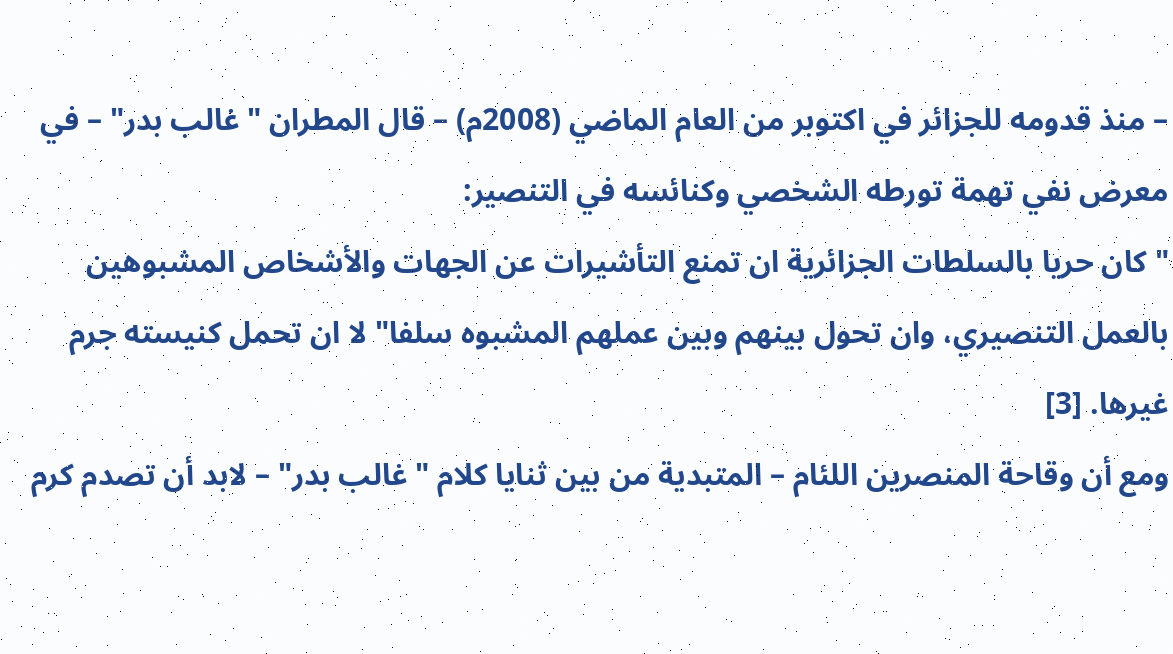– منذ قدومه للجزائر في اكتوبر من العام الماضي (2008م) – قال المطران "غالب بدر" – في معرض نفي تهمة تورطه الشخصي وكنائسه في التنصير:
"كان حريا بالسلطات الجزائرية ان تمنع التأشيرات عن الجهات والأشخاص المشبوهين بالعمل التنصيري، وان تحول بينهم وبين عملهم المشبوه سلفا" لا ان تحمل كنيسته جرم غيرها. [3]
ومع أن وقاحة المنصرين اللئام – المتبدية من بين ثنايا كلام "غالب بدر" – لابد أن تصدم كرم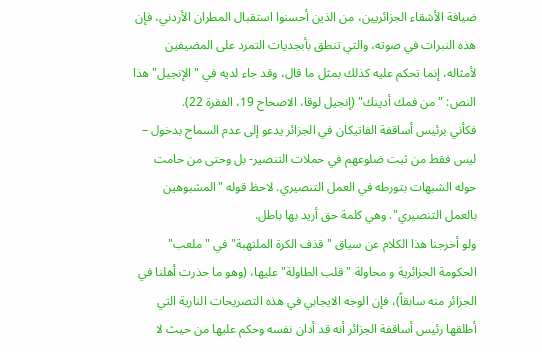ضيافة الأشقاء الجزائريين، من الذين أحسنوا استقبال المطران الأردني، فإن هذه النبرات في صوته، والتي تنطق بأبجديات التمرد على المضيفين لأمثاله، إنما تحكم عليه كذلك بمثل ما قال، وقد جاء لديه في "الإنجيل" هذا النص: "من فمك أدينك" (إنجيل لوقا، الاصحاح 19، الفقرة 22).
فكأني برئيس أساقفة الفاتيكان في الجزائر يدعو إلى عدم السماح بدخول – ليس فقط من ثبت ضلوعهم في حملات التنصير- بل وحتى من حامت حوله الشبهات بتورطه في العمل التنصيري. لاحظ قوله "المشبوهين بالعمل التنصيري". وهي كلمة حق أريد بها باطل.
ولو أخرجنا هذا الكلام عن سياق "قذف الكرة الملتهبة" في "ملعب" الحكومة الجزائرية و محاولة "قلب الطاولة" عليها، (وهو ما حذرت أهلنا في الجزائر منه سابقاً)، فإن الوجه الايجابي في هذه التصريحات النارية التي أطلقها رئيس أساقفة الجزائر أنه قد أدان نفسه وحكم عليها من حيث لا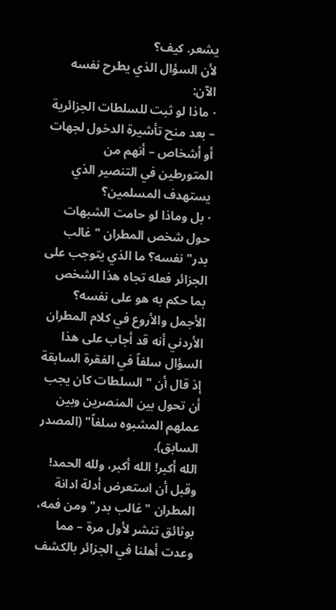يشعر. كيف؟
لأن السؤال الذي يطرح نفسه الآن:
· ماذا لو ثبت للسلطات الجزائرية – بعد منح تأشيرة الدخول لجهات أو أشخاص – أنهم من المتورطين في التنصير الذي يستهدف المسلمين؟
· بل وماذا لو حامت الشبهات حول شخص المطران "غالب بدر" نفسه؟ ما الذي يتوجب على الجزائر فعله تجاه هذا الشخص بما حكم به هو على نفسه؟
الأجمل والأروع في كلام المطران الأردني أنه قد أجاب على هذا السؤال سلفاً في الفقرة السابقة إذ قال أن "السلطات كان يجب أن تحول بين المنصرين وبين عملهم المشبوه سلفاً" (المصدر السابق).
الله أكبر! الله أكبر، ولله الحمد!
وقبل أن استعرض أدلة ادانة المطران "غالب بدر" ومن فمه، بوثائق تنشر لأول مرة – مما وعدت أهلنا في الجزائر بالكشف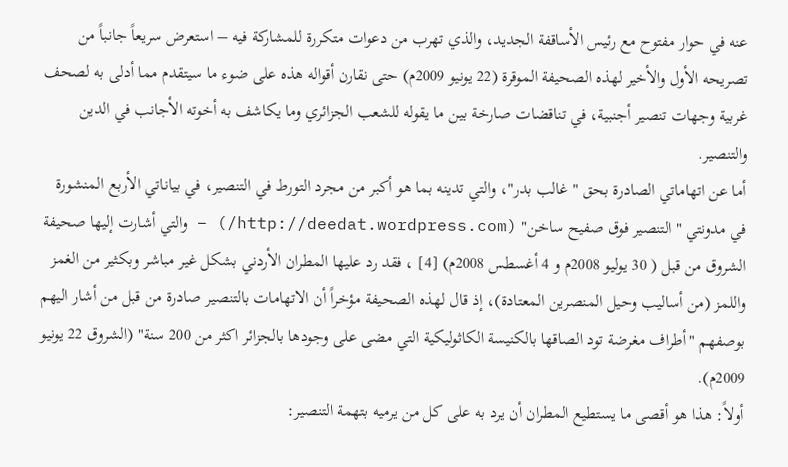عنه في حوار مفتوح مع رئيس الأساقفة الجديد، والذي تهرب من دعوات متكررة للمشاركة فيه – استعرض سريعاً جانباً من تصريحه الأول والأخير لهذه الصحيفة الموقرة (22 يونيو 2009م) حتى نقارن أقواله هذه على ضوء ما سيتقدم مما أدلى به لصحف غربية وجهات تنصير أجنبية، في تناقضات صارخة بين ما يقوله للشعب الجزائري وما يكاشف به أخوته الأجانب في الدين والتنصير.
أما عن اتهاماتي الصادرة بحق "غالب بدر"، والتي تدينه بما هو أكبر من مجرد التورط في التنصير، في بياناتي الأربع المنشورة في مدونتي "التنصير فوق صفيح ساخن" (http://deedat.wordpress.com/) – والتي أشارت إليها صحيفة الشروق من قبل ( 30 يوليو 2008م و 4 أغسطس 2008م) [4] ، فقد رد عليها المطران الأردني بشكل غير مباشر وبكثير من الغمز واللمز (من أساليب وحيل المنصرين المعتادة)، إذ قال لهذه الصحيفة مؤخراً أن الاتهامات بالتنصير صادرة من قبل من أشار اليهم بوصفهم "أطراف مغرضة تود الصاقها بالكنيسة الكاثوليكية التي مضى على وجودها بالجزائر اكثر من 200 سنة" (الشروق 22 يونيو 2009م).
أولاً: هذا هو أقصى ما يستطيع المطران أن يرد به على كل من يرميه بتهمة التنصير: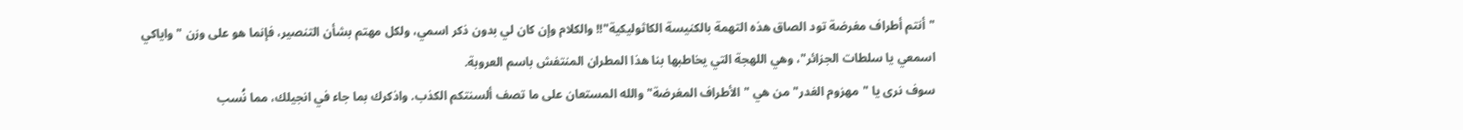"أنتم أطراف مغرضة تود الصاق هذه التهمة بالكنيسة الكاثوليكية"!! والكلام وإن كان لي بدون ذكر اسمي، ولكل مهتم بشأن التنصير، فإنما هو على وزن "واياكي اسمعي يا سلطات الجزائر"، وهي اللهجة التي يخاطبها بنا هذا المطران المنتفش باسم العروبة.
سوف نرى يا "مهزوم الغدر" من هي "الأطراف المغرضة" والله المستعان على ما تصف ألسنتكم الكذب. واذكرك بما جاء في انجيلك، مما نُسب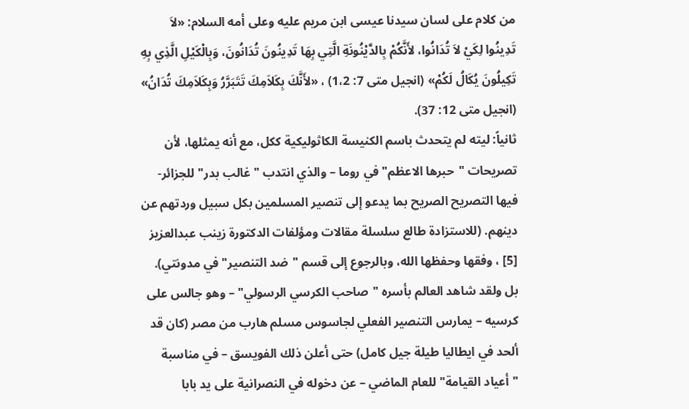من كلام على لسان سيدنا عيسى ابن مريم عليه وعلى أمه السلام: «لاَ تَدِينُوا لِكَيْ لاَ تُدَانُوا، لأَنَّكُمْ بِالدَّيْنُونَةِ الَّتِي بِهَا تَدِينُونَ تُدَانُونَ، وَبِالْكَيْلِ الَّذِي بِهِ تَكِيلُونَ يُكَالُ لَكُمْ» (انجيل متى 7: 1،2) ، «لأَنَّكَ بِكَلاَمِكَ تَتَبَرَّرُ وَبِكَلاَمِكَ تُدَانُ» (انجيل متى 12: 37).
ثانياً: ليته لم يتحدث باسم الكنيسة الكاثوليكية ككل، مع أنه يمثلها، لأن تصريحات "حبرها الاعظم" في روما – والذي انتدب "غالب بدر" للجزائر- فيها التصريح الصريح بما يدعو إلى تنصير المسلمين بكل سبيل وردتهم عن دينهم. (للاستزادة طالع سلسلة مقالات ومؤلفات الدكتورة زينب عبدالعزيز [5] ، وفقها وحفظها الله، وبالرجوع إلى قسم "ضد التنصير" في مدونتي).
بل ولقد شاهد العالم بأسره "صاحب الكرسي الرسولي" – وهو جالس على كرسيه – يمارس التنصير الفعلي لجاسوس مسلم هارب من مصر (كان قد ألحد في ايطاليا طيلة جيل كامل) حتى أعلن ذلك الفويسق – في مناسبة "أعياد القيامة" للعام الماضي – عن دخوله في النصرانية على يد بابا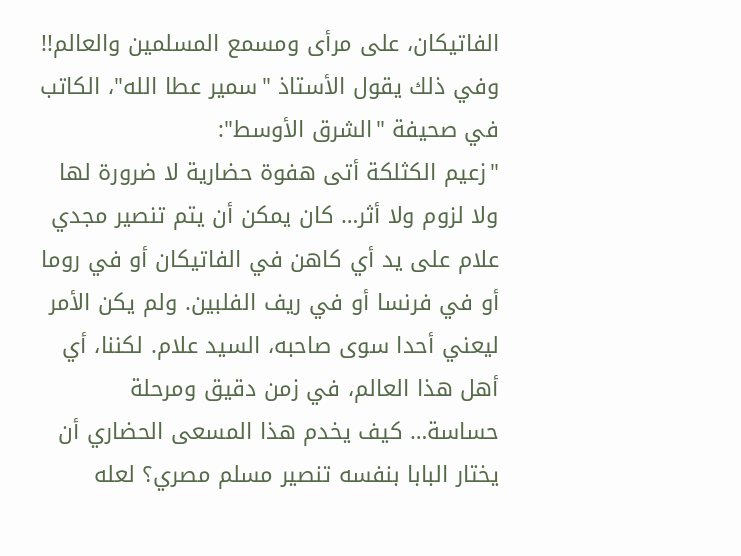الفاتيكان، على مرأى ومسمع المسلمين والعالم!!
وفي ذلك يقول الأستاذ "سمير عطا الله"، الكاتب في صحيفة "الشرق الأوسط":
"زعيم الكثلكة أتى هفوة حضارية لا ضرورة لها ولا لزوم ولا أثر… كان يمكن أن يتم تنصير مجدي علام على يد أي كاهن في الفاتيكان أو في روما أو في فرنسا أو في ريف الفلبين. ولم يكن الأمر ليعني أحدا سوى صاحبه، السيد علام. لكننا، أي أهل هذا العالم، في زمن دقيق ومرحلة حساسة… كيف يخدم هذا المسعى الحضاري أن يختار البابا بنفسه تنصير مسلم مصري؟ لعله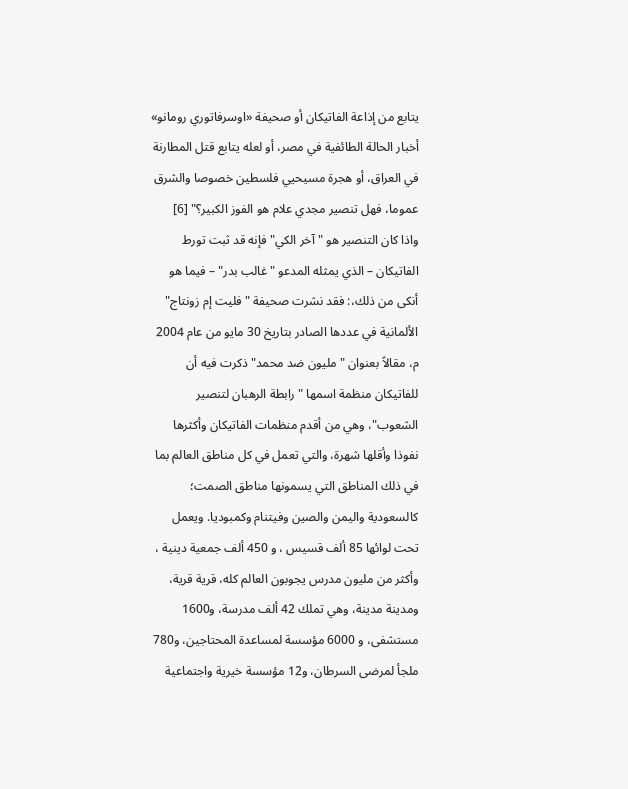يتابع من إذاعة الفاتيكان أو صحيفة «اوسرفاتوري رومانو» أخبار الحالة الطائفية في مصر، أو لعله يتابع قتل المطارنة في العراق، أو هجرة مسيحيي فلسطين خصوصا والشرق عموما، فهل تنصير مجدي علام هو الفوز الكبير؟" [6]
واذا كان التنصير هو "آخر الكي" فإنه قد ثبت تورط الفاتيكان – الذي يمثله المدعو "غالب بدر" – فيما هو أنكى من ذلك،: فقد نشرت صحيفة "فليت إم زونتاج" الألمانية في عددها الصادر بتاريخ 30 مايو من عام 2004 م، مقالاً بعنوان "مليون ضد محمد" ذكرت فيه أن للفاتيكان منظمة اسمها "رابطة الرهبان لتنصير الشعوب"، وهي من أقدم منظمات الفاتيكان وأكثرها نفوذا وأقلها شهرة، والتي تعمل في كل مناطق العالم بما في ذلك المناطق التي يسمونها مناطق الصمت؛ كالسعودية واليمن والصين وفيتنام وكمبوديا. ويعمل تحت لوائها 85 ألف قسيس ، و 450 ألف جمعية دينية ، وأكثر من مليون مدرس يجوبون العالم كله، قرية قرية، ومدينة مدينة، وهي تملك 42 ألف مدرسة، و1600 مستشفى، و 6000 مؤسسة لمساعدة المحتاجين، و780 ملجأ لمرضى السرطان، و12 مؤسسة خيرية واجتماعية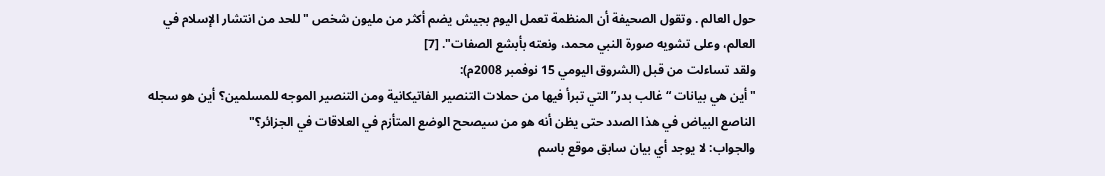حول العالم . وتقول الصحيفة أن المنظمة تعمل اليوم بجيش يضم أكثر من مليون شخص " للحد من انتشار الإسلام في العالم، وعلى تشويه صورة النبي محمد، ونعته بأبشع الصفات". [7]
ولقد تساءلت من قبل (الشروق اليومي 15 نوفمبر 2008م):
"أين هي بيانات “غالب بدر” التي تبرأ فيها من حملات التنصير الفاتيكانية ومن التنصير الموجه للمسلمين؟ أين هو سجله الناصع البياض في هذا الصدد حتى يظن أنه هو من سيصحح الوضع المتأزم في العلاقات في الجزائر؟"
والجواب: لا يوجد أي بيان سابق موقع باسم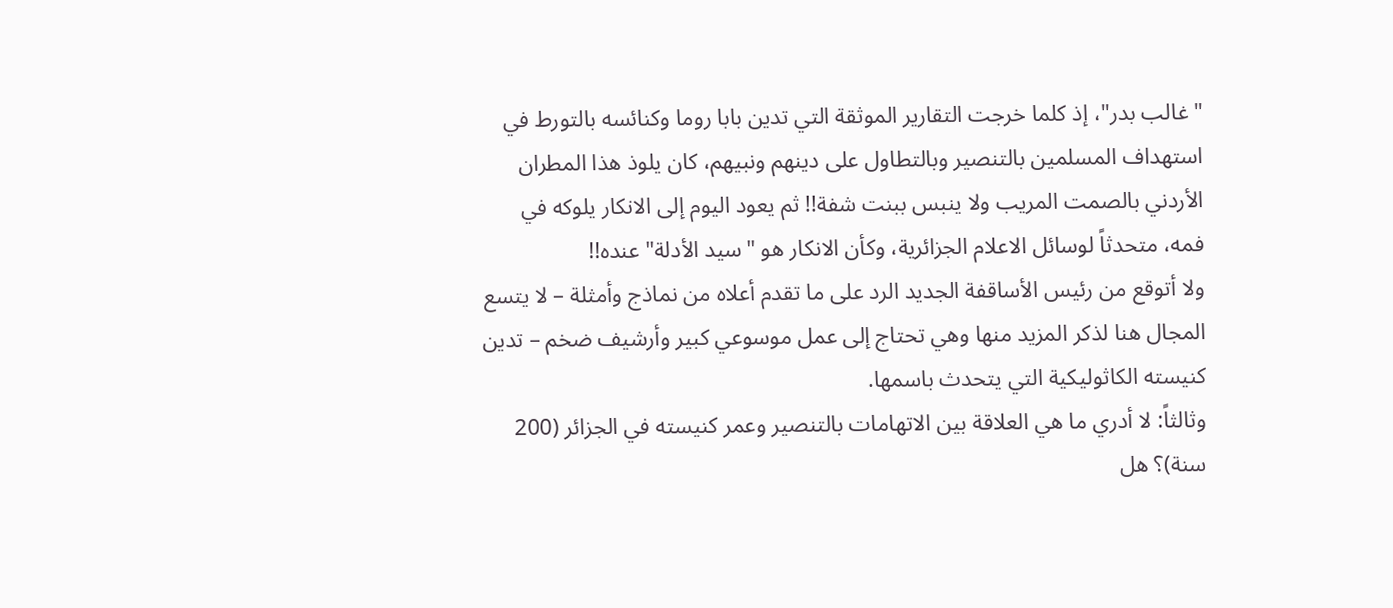"غالب بدر"، إذ كلما خرجت التقارير الموثقة التي تدين بابا روما وكنائسه بالتورط في استهداف المسلمين بالتنصير وبالتطاول على دينهم ونبيهم، كان يلوذ هذا المطران الأردني بالصمت المريب ولا ينبس ببنت شفة!! ثم يعود اليوم إلى الانكار يلوكه في فمه، متحدثاً لوسائل الاعلام الجزائرية، وكأن الانكار هو "سيد الأدلة" عنده!!
ولا أتوقع من رئيس الأساقفة الجديد الرد على ما تقدم أعلاه من نماذج وأمثلة – لا يتسع المجال هنا لذكر المزيد منها وهي تحتاج إلى عمل موسوعي كبير وأرشيف ضخم – تدين كنيسته الكاثوليكية التي يتحدث باسمها.
وثالثاً: لا أدري ما هي العلاقة بين الاتهامات بالتنصير وعمر كنيسته في الجزائر (200 سنة)؟ هل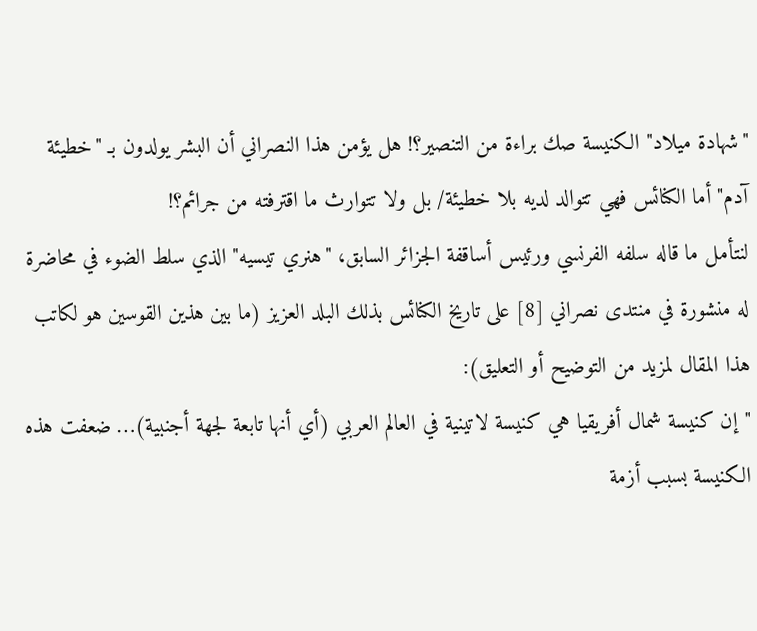"شهادة ميلاد" الكنيسة صك براءة من التنصير؟! هل يؤمن هذا النصراني أن البشر يولدون بـ "خطيئة آدم" أما الكنائس فهي تتوالد لديه بلا خطيئة/ بل ولا تتوارث ما اقترفته من جرائم؟!
لنتأمل ما قاله سلفه الفرنسي ورئيس أساقفة الجزائر السابق، "هنري تيسيه" الذي سلط الضوء في محاضرة له منشورة في منتدى نصراني [8] على تاريخ الكنائس بذلك البلد العزيز (ما بين هذين القوسين هو لكاتب هذا المقال لمزيد من التوضيح أو التعليق):
"إن كنيسة شمال أفريقيا هي كنيسة لاتينية في العالم العربي (أي أنها تابعة لجهة أجنبية)… ضعفت هذه الكنيسة بسبب أزمة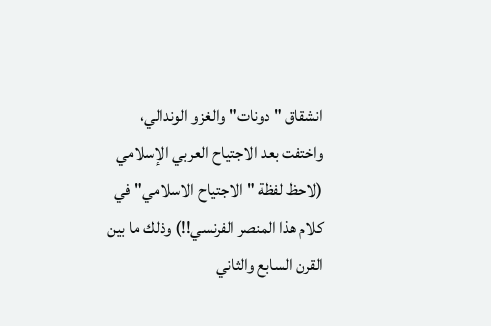انشقاق "دونات" والغزو الوندالي، واختفت بعد الاجتياح العربي الإسلامي (لاحظ لفظة "الاجتياح الاسلامي" في كلام هذا المنصر الفرنسي!!) وذلك ما بين القرن السابع والثاني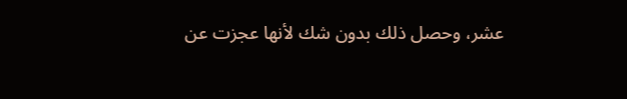عشر، وحصل ذلك بدون شك لأنها عجزت عن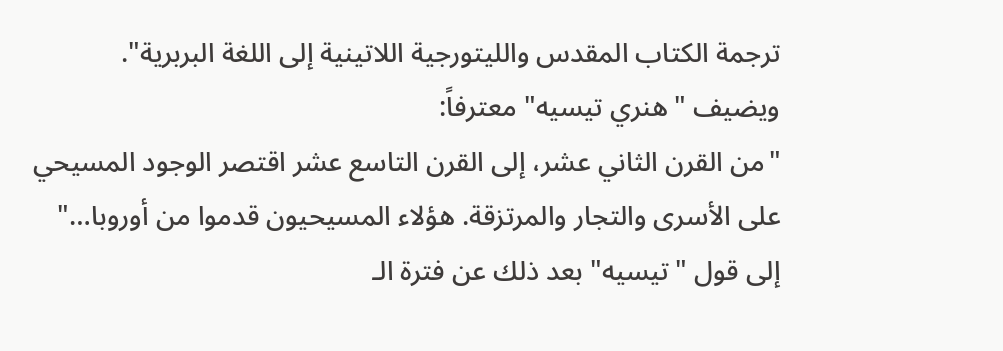ترجمة الكتاب المقدس والليتورجية اللاتينية إلى اللغة البربرية".
ويضيف "هنري تيسيه" معترفاً:
"من القرن الثاني عشر، إلى القرن التاسع عشر اقتصر الوجود المسيحي على الأسرى والتجار والمرتزقة. هؤلاء المسيحيون قدموا من أوروبا…"
إلى قول "تيسيه" بعد ذلك عن فترة الـ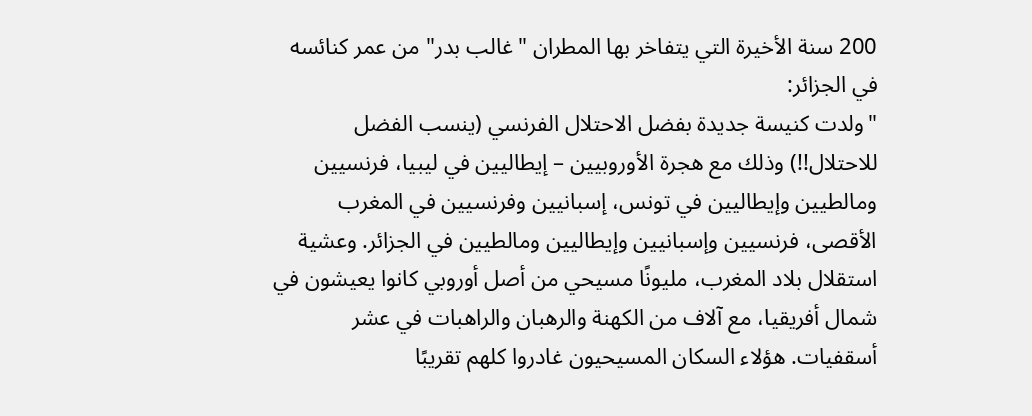200 سنة الأخيرة التي يتفاخر بها المطران "غالب بدر" من عمر كنائسه في الجزائر:
"ولدت كنيسة جديدة بفضل الاحتلال الفرنسي (ينسب الفضل للاحتلال!!) وذلك مع هجرة الأوروبيين – إيطاليين في ليبيا، فرنسيين ومالطيين وإيطاليين في تونس، إسبانيين وفرنسيين في المغرب الأقصى، فرنسيين وإسبانيين وإيطاليين ومالطيين في الجزائر. وعشية استقلال بلاد المغرب، مليونًا مسيحي من أصل أوروبي كانوا يعيشون في شمال أفريقيا، مع آلاف من الكهنة والرهبان والراهبات في عشر أسقفيات. هؤلاء السكان المسيحيون غادروا كلهم تقريبًا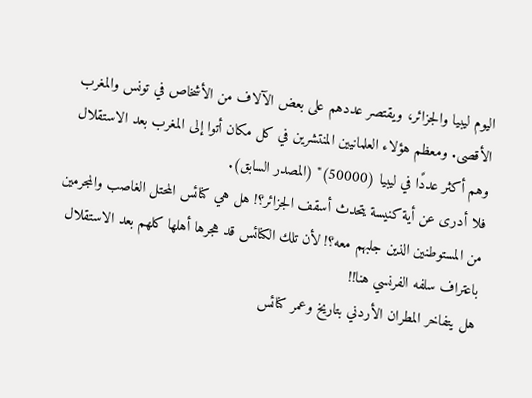اليوم ليبيا والجزائر، ويقتصر عددهم على بعض الآلاف من الأشخاص في تونس والمغرب الأقصى. ومعظم هؤلاء العلمانيين المنتشرين في كل مكان أتوا إلى المغرب بعد الاستقلال وهم أكثر عددًا في ليبيا (50000)" (المصدر السابق).
فلا أدرى عن أية كنيسة يتحدث أسقف الجزائر؟! هل هي كنائس المحتل الغاصب والمجرمين من المستوطنين الذين جلبهم معه؟! لأن تلك الكنائس قد هجرها أهلها كلهم بعد الاستقلال باعتراف سلفه الفرنسي هنا!!
هل يتفاخر المطران الأردني بتاريخ وعمر كنائس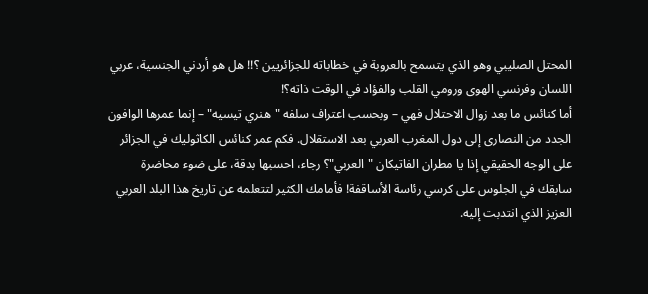المحتل الصليبي وهو الذي يتسمح بالعروبة في خطاباته للجزائريين ؟!! هل هو أردني الجنسية، عربي اللسان وفرنسي الهوى ورومي القلب والفؤاد في الوقت ذاته؟!
أما كنائس ما بعد زوال الاحتلال فهي – وبحسب اعتراف سلفه "هنري تيسيه" – إنما عمرها الوافون الجدد من النصارى إلى دول المغرب العربي بعد الاستقلال. فكم عمر كنائس الكاثوليك في الجزائر على الوجه الحقيقي إذا يا مطران الفاتيكان "العربي"؟ رجاء، احسبها بدقة، على ضوء محاضرة سابقك في الجلوس على كرسي رئاسة الأساقفة! فأمامك الكثير لتتعلمه عن تاريخ هذا البلد العربي العزيز الذي انتدبت إليه.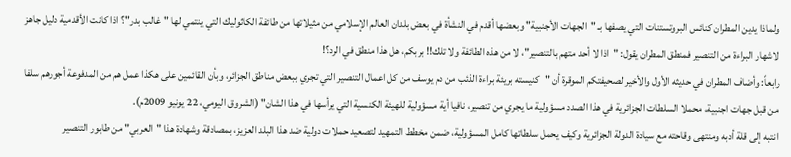ولماذا يدين المطران كنائس البروتستنات التي يصفها بـ "الجهات الأجنبية" وبعضها أقدم في النشأة في بعض بلدان العالم الإسلامي من مثيلاتها من طائفة الكاثوليك التي ينتمي لها "غالب بدر"؟ اذا كانت الأقدمية دليل جاهز لاشهار البراءة من التنصير فمنطق المطران يقول: "اذا لا أحد متهم بالتنصير"، لا من هذه الطائفة ولا تلك!! بربكم، هل هذا منطق في الرد؟!
رابعاً: وأضاف المطران في حديثه الأول والأخير لصحيفتكم الموقرة أن "كنيسته بريئة براءة الذئب من دم يوسف من كل اعمال التنصير التي تجري ببعض مناطق الجزائر، وبأن القائمين على هكذا عمل هم من المدفوعة أجورهم سلفا من قبل جهات اجنبية، محملا السلطات الجزائرية في هذا الصدد مسؤولية ما يجري من تنصير، نافيا أية مسؤولية للهيئة الكنسية التي يرأسها في هذا الشان" (الشروق اليومي، 22 يونيو 2009م).
انتبه إلى قلة أدبه ومنتهى وقاحته مع سيادة الدولة الجزائرية وكيف يحمل سلطاتها كامل المسؤولية، ضمن مخطط التمهيد لتصعيد حملات دولية ضد هذا البلد العزيز، بمصادقة وشهادة هذا "العربي" من طابور التنصير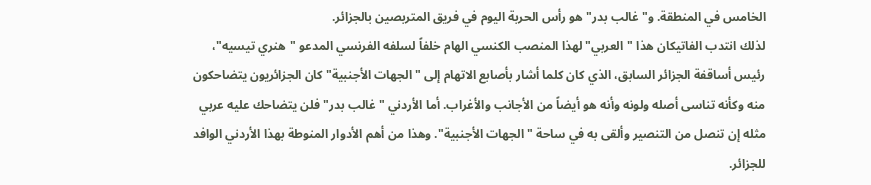الخامس في المنطقة. و"غالب بدر" هو رأس الحربة اليوم في فريق المتربصين بالجزائر.
لذلك انتدب الفاتيكان هذا "العربي" لهذا المنصب الكنسي الهام خلفاً لسلفه الفرنسي المدعو "هنري تيسيه"، رئيس أساقفة الجزائر السابق، الذي كان كلما أشار بأصابع الاتهام إلى "الجهات الأجنبية" كان الجزائريون يتضاحكون منه وكأنه تناسى أصله ولونه وأنه هو أيضاً من الأجانب والأغراب. أما الأردني "غالب بدر" فلن يتضاحك عليه عربي مثله إن تنصل من التنصير وألقى به في ساحة "الجهات الأجنبية". وهذا من أهم الأدوار المنوطة بهذا الأردني الوافد للجزائر.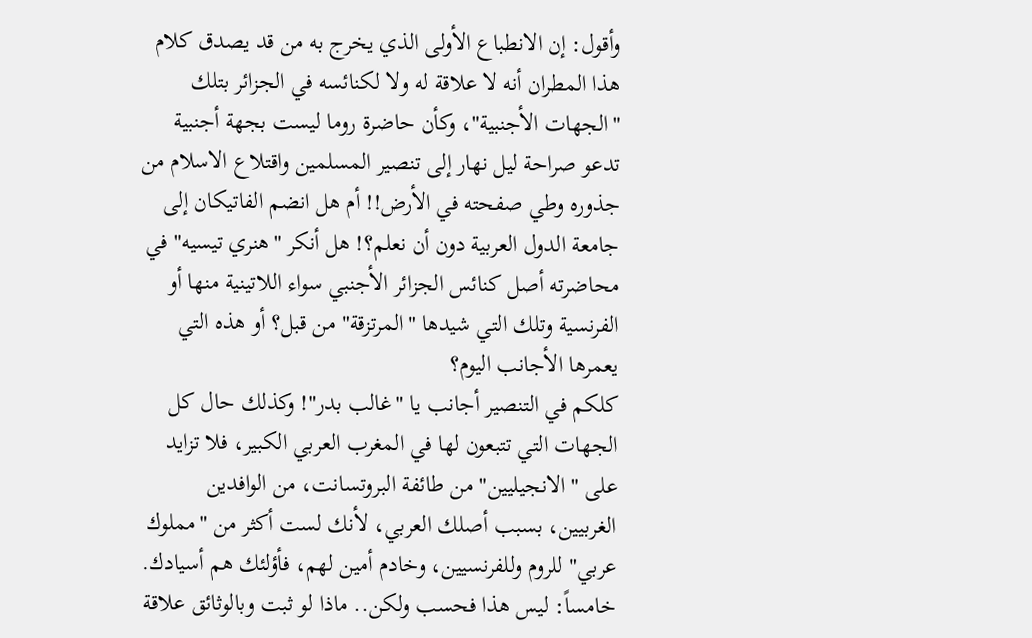وأقول: إن الانطباع الأولى الذي يخرج به من قد يصدق كلام هذا المطران أنه لا علاقة له ولا لكنائسه في الجزائر بتلك "الجهات الأجنبية"، وكأن حاضرة روما ليست بجهة أجنبية تدعو صراحة ليل نهار إلى تنصير المسلمين واقتلاع الاسلام من جذوره وطي صفحته في الأرض!! أم هل انضم الفاتيكان إلى جامعة الدول العربية دون أن نعلم؟! هل أنكر "هنري تيسيه" في محاضرته أصل كنائس الجزائر الأجنبي سواء اللاتينية منها أو الفرنسية وتلك التي شيدها "المرتزقة" من قبل؟ أو هذه التي يعمرها الأجانب اليوم؟
كلكم في التنصير أجانب يا "غالب بدر"! وكذلك حال كل الجهات التي تتبعون لها في المغرب العربي الكبير، فلا تزايد على "الانجيليين" من طائفة البروتسانت، من الوافدين الغربيين، بسبب أصلك العربي، لأنك لست أكثر من "مملوك عربي" للروم وللفرنسيين، وخادم أمين لهم، فأؤلئك هم أسيادك.
خامساً: ليس هذا فحسب ولكن.. ماذا لو ثبت وبالوثائق علاقة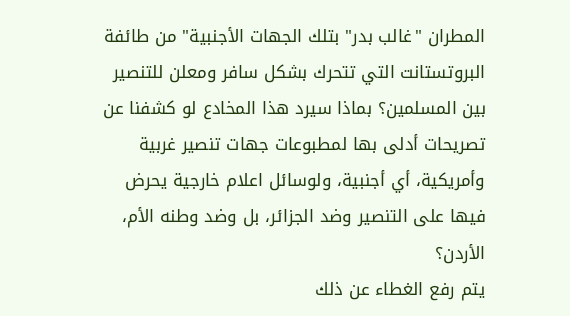المطران "غالب بدر" بتلك الجهات الأجنبية" من طائفة البروتستانت التي تتحرك بشكل سافر ومعلن للتنصير بين المسلمين؟ بماذا سيرد هذا المخادع لو كشفنا عن تصريحات أدلى بها لمطبوعات جهات تنصير غربية وأمريكية، أي أجنبية، ولوسائل اعلام خارجية يحرض فيها على التنصير وضد الجزائر، بل وضد وطنه الأم، الأردن؟
يتم رفع الغطاء عن ذلك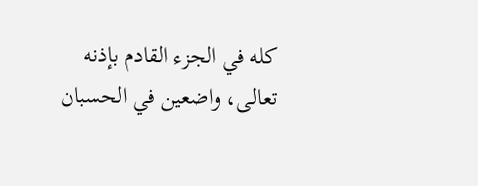كله في الجزء القادم بإذنه تعالى، واضعين في الحسبان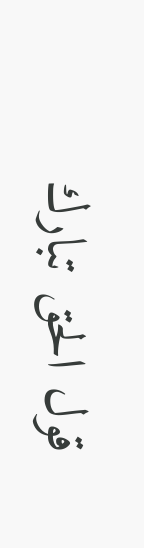قول الحق تبارك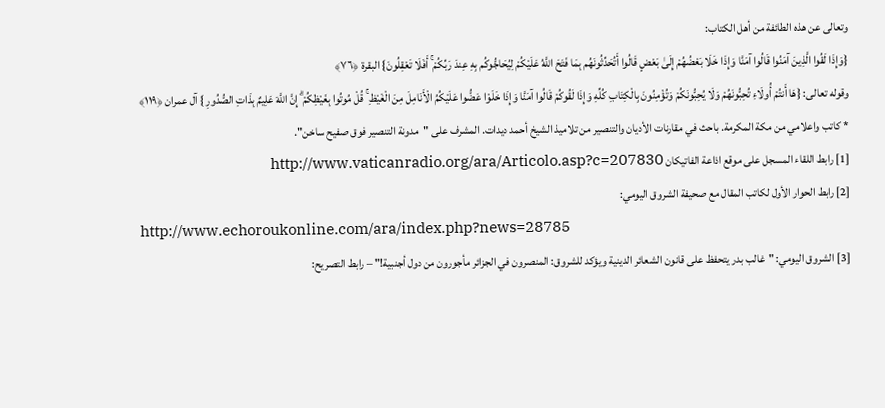وتعالى عن هذه الطائفة من أهل الكتاب:
{وَإِذَا لَقُوا الَّذِينَ آمَنُوا قَالُوا آمَنَّا وَإِذَا خَلَا بَعْضُهُمْ إِلَىٰ بَعْضٍ قَالُوا أَتُحَدِّثُونَهُم بِمَا فَتَحَ اللَّهُ عَلَيْكُمْ لِيُحَاجُّوكُم بِهِ عِندَ رَبِّكُمْ ۚ أَفَلَا تَعْقِلُونَ} البقرة ﴿٧٦﴾
وقوله تعالى: {هَا أَنتُمْ أُولَاءِ تُحِبُّونَهُمْ وَلَا يُحِبُّونَكُمْ وَتُؤْمِنُونَ بِالْكِتَابِ كُلِّهِ وَإِذَا لَقُوكُمْ قَالُوا آمَنَّا وَإِذَا خَلَوْا عَضُّوا عَلَيْكُمُ الْأَنَامِلَ مِنَ الْغَيْظِ ۚ قُلْ مُوتُوا بِغَيْظِكُمْ ۗ إِنَّ اللَّهَ عَلِيمٌ بِذَاتِ الصُّدُورِ } آل عمران ﴿١١٩﴾
* كاتب واعلامي من مكة المكرمة. باحث في مقارنات الأديان والتنصير من تلاميذ الشيخ أحمد ديدات. المشرف على "مدونة التنصير فوق صفيح ساخن".
[1] رابط اللقاء المسجل على موقع اذاعة الفاتيكان http://www.vaticanradio.org/ara/Articolo.asp?c=207830
[2] رابط الحوار الأول لكاتب المقال مع صحيفة الشروق اليومي:
http://www.echoroukonline.com/ara/index.php?news=28785
[3] الشروق اليومي: "غالب بدر يتحفظ على قانون الشعائر الدينية ويؤكد للشروق: المنصرون في الجزائر مأجورون من دول أجنبية!" – رابط التصريح: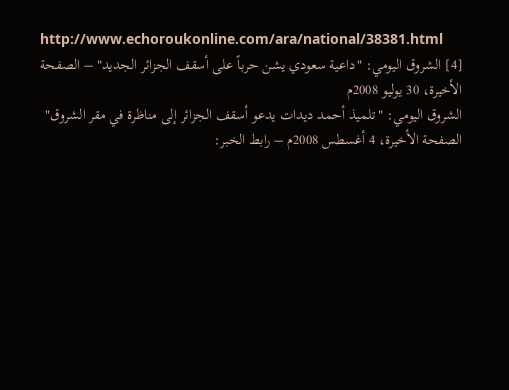http://www.echoroukonline.com/ara/national/38381.html
[4] الشروق اليومي: "داعية سعودي يشن حرباً على أسقف الجزائر الجديد" – الصفحة الأخيرة، 30 يوليو 2008م
الشروق اليومي: "تلميذ أحمد ديدات يدعو أسقف الجزائر إلى مناظرة في مقر الشروق" الصفحة الأخيرة، 4 أغسطس 2008م – رابط الخبر: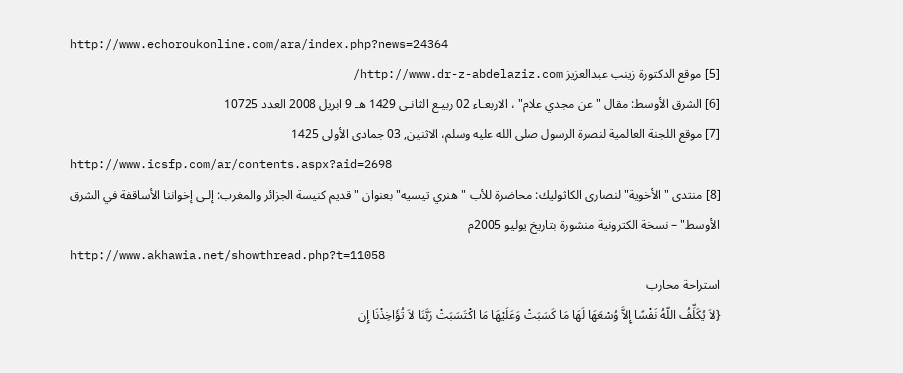http://www.echoroukonline.com/ara/index.php?news=24364
[5] موقع الدكتورة زينب عبدالعزيز http://www.dr-z-abdelaziz.com/
[6] الشرق الأوسط: مقال " عن مجدي علام" ، الاربعـاء 02 ربيـع الثانـى 1429 هـ 9 ابريل 2008 العدد 10725
[7] موقع اللجنة العالمية لنصرة الرسول صلى الله عليه وسلم، الاثنين, 03 جمادى الأولى 1425
http://www.icsfp.com/ar/contents.aspx?aid=2698
[8] منتدى "الأخوية" لنصارى الكاثوليك: محاضرة للأب "هنري تيسيه" بعنوان " قديم كنيسة الجزائر والمغرب: إلـى إخواننا الأساقفة في الشرق الأوسط" – نسخة الكترونية منشورة بتاريخ يوليو 2005م
http://www.akhawia.net/showthread.php?t=11058
استراحة محارب
{لاَ يُكَلِّفُ اللّهُ نَفْسًا إِلاَّ وُسْعَهَا لَهَا مَا كَسَبَتْ وَعَلَيْهَا مَا اكْتَسَبَتْ رَبَّنَا لاَ تُؤَاخِذْنَا إِن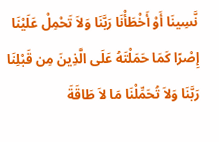نَّسِينَا أَوْ أَخْطَأْنَا رَبَّنَا وَلاَ تَحْمِلْ عَلَيْنَا إِصْرًا كَمَا حَمَلْتَهُ عَلَى الَّذِينَ مِن قَبْلِنَا رَبَّنَا وَلاَ تُحَمِّلْنَا مَا لاَ طَاقَةَ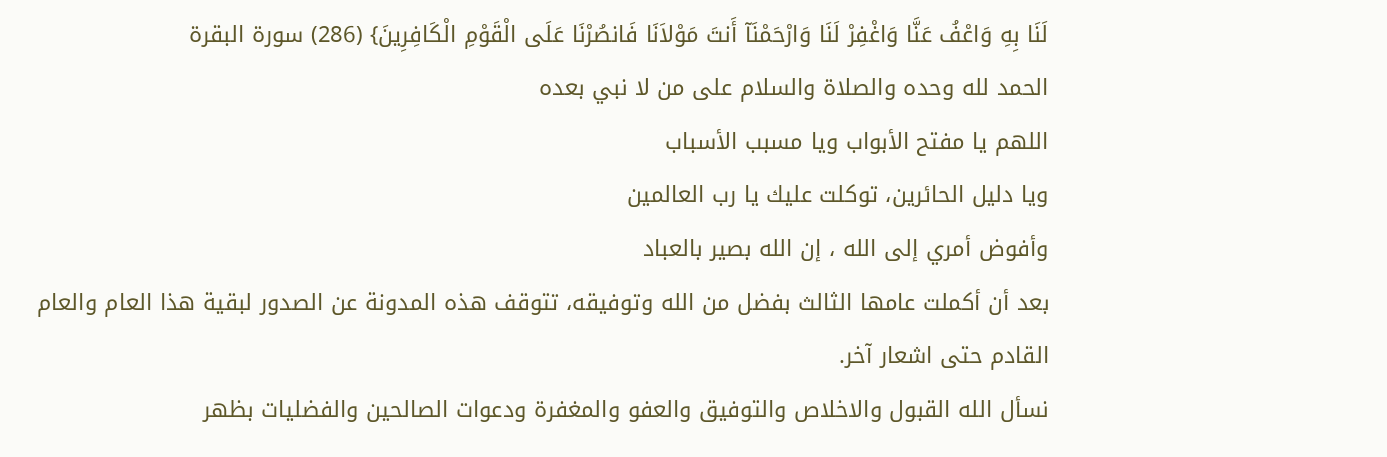لَنَا بِهِ وَاعْفُ عَنَّا وَاغْفِرْ لَنَا وَارْحَمْنَآ أَنتَ مَوْلاَنَا فَانصُرْنَا عَلَى الْقَوْمِ الْكَافِرِينَ} (286) سورة البقرة
الحمد لله وحده والصلاة والسلام على من لا نبي بعده
اللهم يا مفتح الأبواب ويا مسبب الأسباب
ويا دليل الحائرين، توكلت عليك يا رب العالمين
وأفوض أمري إلى الله ، إن الله بصير بالعباد
بعد أن أكملت عامها الثالث بفضل من الله وتوفيقه، تتوقف هذه المدونة عن الصدور لبقية هذا العام والعام القادم حتى اشعار آخر.
نسأل الله القبول والاخلاص والتوفيق والعفو والمغفرة ودعوات الصالحين والفضليات بظهر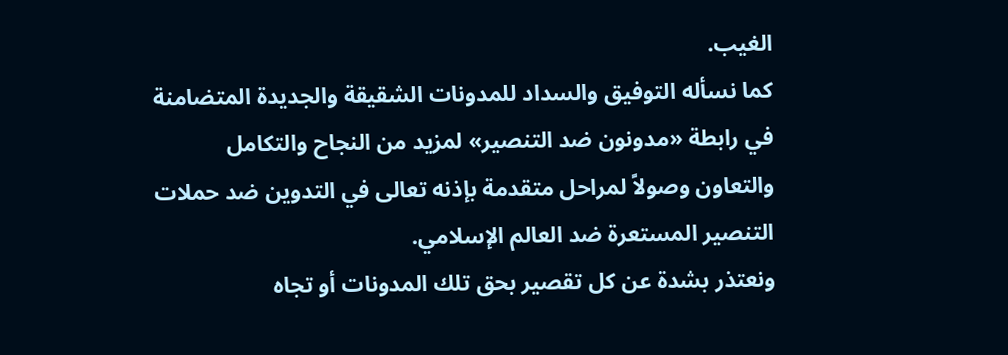الغيب.
كما نسأله التوفيق والسداد للمدونات الشقيقة والجديدة المتضامنة في رابطة «مدونون ضد التنصير» لمزيد من النجاح والتكامل والتعاون وصولاً لمراحل متقدمة بإذنه تعالى في التدوين ضد حملات التنصير المستعرة ضد العالم الإسلامي.
ونعتذر بشدة عن كل تقصير بحق تلك المدونات أو تجاه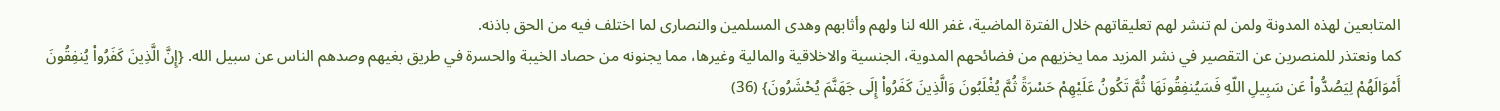المتابعين لهذه المدونة ولمن لم تنشر لهم تعليقاتهم خلال الفترة الماضية، غفر الله لنا ولهم وأثابهم وهدى المسلمين والنصارى لما اختلف فيه من الحق باذنه.
كما ونعتذر للمنصرين عن التقصير في نشر المزيد مما يخزيهم من فضائحهم المدوية، الجنسية والاخلاقية والمالية وغيرها، مما يجنونه من حصاد الخيبة والحسرة في طريق بغيهم وصدهم الناس عن سبيل الله. {إِنَّ الَّذِينَ كَفَرُواْ يُنفِقُونَ أَمْوَالَهُمْ لِيَصُدُّواْ عَن سَبِيلِ اللّهِ فَسَيُنفِقُونَهَا ثُمَّ تَكُونُ عَلَيْهِمْ حَسْرَةً ثُمَّ يُغْلَبُونَ وَالَّذِينَ كَفَرُواْ إِلَى جَهَنَّمَ يُحْشَرُونَ} (36)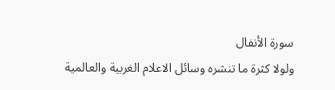سورة الأنفال
ولولا كثرة ما تنشره وسائل الاعلام الغربية والعالمية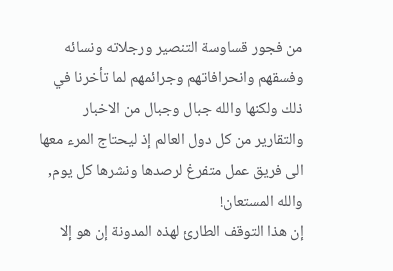من فجور قساوسة التنصير ورجلاته ونسائه وفسقهم وانحرافاتهم وجرائمهم لما تأخرنا في ذلك ولكنها والله جبال وجبال من الاخبار والتقارير من كل دول العالم إذ ليحتاج المرء معها الى فريق عمل متفرغ لرصدها ونشرها كل يوم, والله المستعان!
إن هذا التوقف الطارئ لهذه المدونة إن هو إلا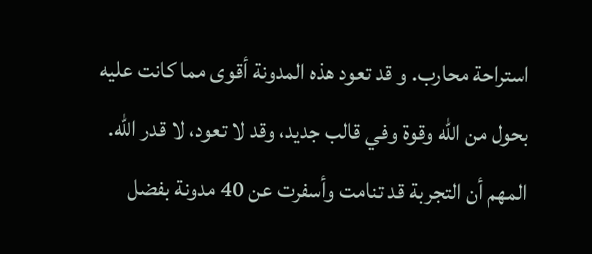استراحة محارب. و قد تعود هذه المدونة أقوى مما كانت عليه بحول من الله وقوة وفي قالب جديد، وقد لا تعود، لا قدر الله.
المهم أن التجربة قد تنامت وأسفرت عن 40 مدونة بفضل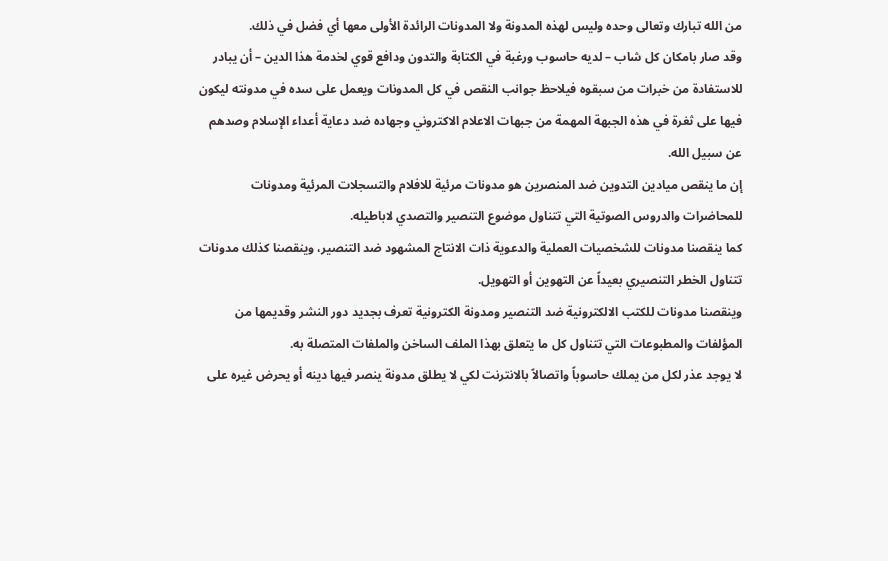من الله تبارك وتعالى وحده وليس لهذه المدونة ولا المدونات الرائدة الأولى معها أي فضل في ذلك.
وقد صار بامكان كل شاب – لديه حاسوب ورغبة في الكتابة والتدون ودافع قوي لخدمة هذا الدين – أن يبادر للاستفادة من خبرات من سبقوه فيلاحظ جوانب النقص في كل المدونات ويعمل على سده في مدونته ليكون فيها على ثغرة في هذه الجبهة المهمة من جبهات الاعلام الاكتروني وجهاده ضد دعاية أعداء الإسلام وصدهم عن سبيل الله.
إن ما ينقص ميادين التدوين ضد المنصرين هو مدونات مرئية للافلام والتسجلات المرئية ومدونات للمحاضرات والدروس الصوتية التي تتناول موضوع التنصير والتصدي لاباطيله.
كما ينقصنا مدونات للشخصيات العملية والدعوية ذات الانتاج المشهود ضد التنصير، وينقصنا كذلك مدونات تتناول الخطر التنصيري بعيداً عن التهوين أو التهويل.
وينقصنا مدونات للكتب الالكترونية ضد التنصير ومدونة الكترونية تعرف بجديد دور النشر وقديمها من المؤلفات والمطبوعات التي تتناول كل ما يتعلق بهذا الملف الساخن والملفات المتصلة به.
لا يوجد عذر لكل من يملك حاسوباً واتصالاً بالانترنت لكي لا يطلق مدونة ينصر فيها دينه أو يحرض غيره على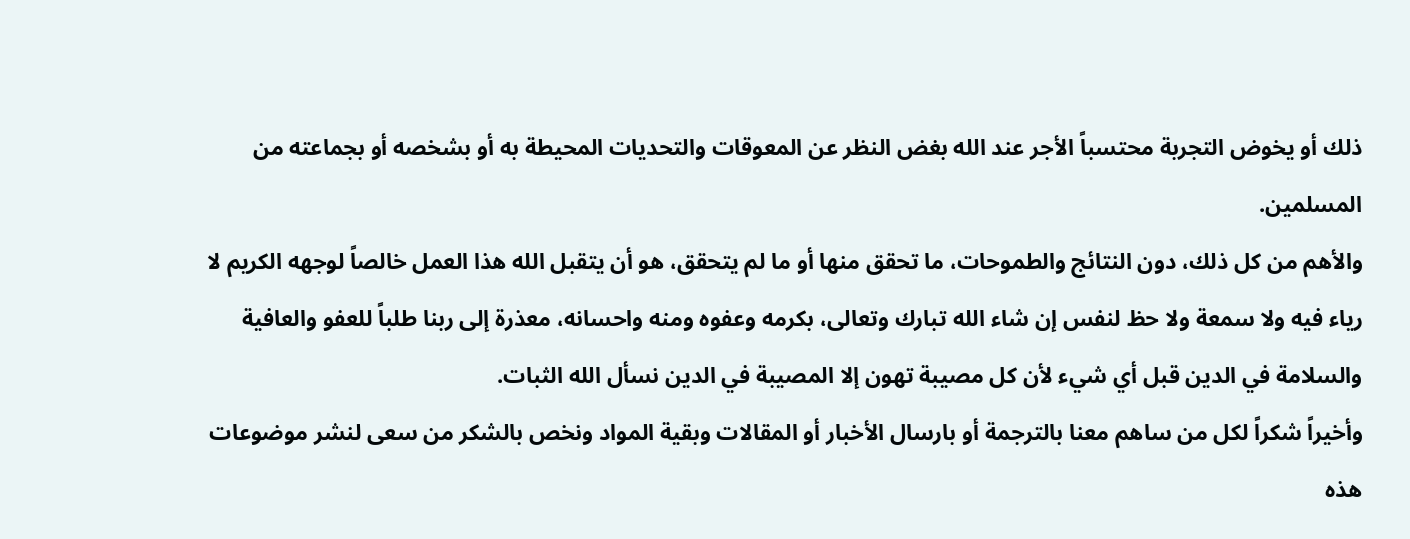ذلك أو يخوض التجربة محتسباً الأجر عند الله بغض النظر عن المعوقات والتحديات المحيطة به أو بشخصه أو بجماعته من المسلمين.
والأهم من كل ذلك، دون النتائج والطموحات، ما تحقق منها أو ما لم يتحقق، هو أن يتقبل الله هذا العمل خالصاً لوجهه الكريم لا رياء فيه ولا سمعة ولا حظ لنفس إن شاء الله تبارك وتعالى، بكرمه وعفوه ومنه واحسانه، معذرة إلى ربنا طلباً للعفو والعافية والسلامة في الدين قبل أي شيء لأن كل مصيبة تهون إلا المصيبة في الدين نسأل الله الثبات.
وأخيراً شكراً لكل من ساهم معنا بالترجمة أو بارسال الأخبار أو المقالات وبقية المواد ونخص بالشكر من سعى لنشر موضوعات هذه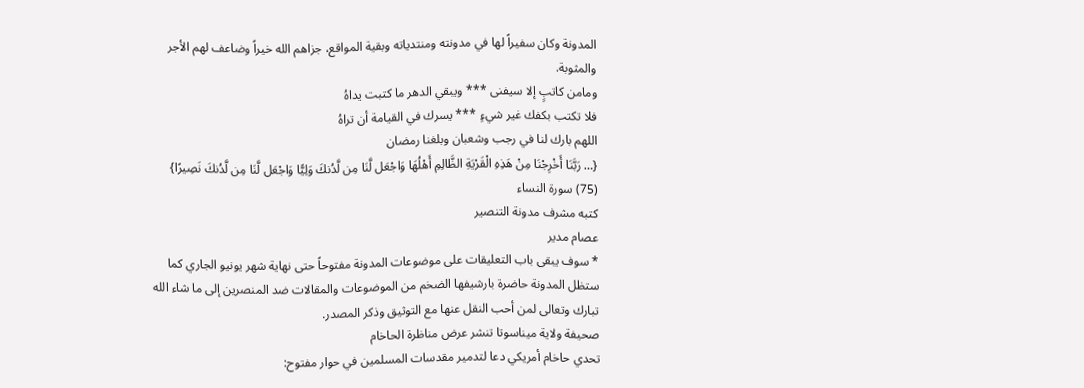المدونة وكان سفيراً لها في مدونته ومنتدياته وبقية المواقع، جزاهم الله خيراً وضاعف لهم الأجر والمثوبة.
ومامن كاتبٍ إلا سيفنى *** ويبقي الدهر ما كتبت يداهُ
فلا تكتب بكفك غير شيءٍ *** يسرك في القيامة أن تراهُ
اللهم بارك لنا في رجب وشعبان وبلغنا رمضان
{… رَبَّنَا أَخْرِجْنَا مِنْ هَذِهِ الْقَرْيَةِ الظَّالِمِ أَهْلُهَا وَاجْعَل لَّنَا مِن لَّدُنكَ وَلِيًّا وَاجْعَل لَّنَا مِن لَّدُنكَ نَصِيرًا}
(75) سورة النساء
كتبه مشرف مدونة التنصير
عصام مدير
* سوف يبقى باب التعليقات على موضوعات المدونة مفتوحاً حتى نهاية شهر يونيو الجاري كما ستظل المدونة حاضرة بارشيفها الضخم من الموضوعات والمقالات ضد المنصرين إلى ما شاء الله تبارك وتعالى لمن أحب النقل عنها مع التوثيق وذكر المصدر.
صحيفة ولاية ميناسوتا تنشر عرض مناظرة الحاخام
تحدي حاخام أمريكي دعا لتدمير مقدسات المسلمين في حوار مفتوح: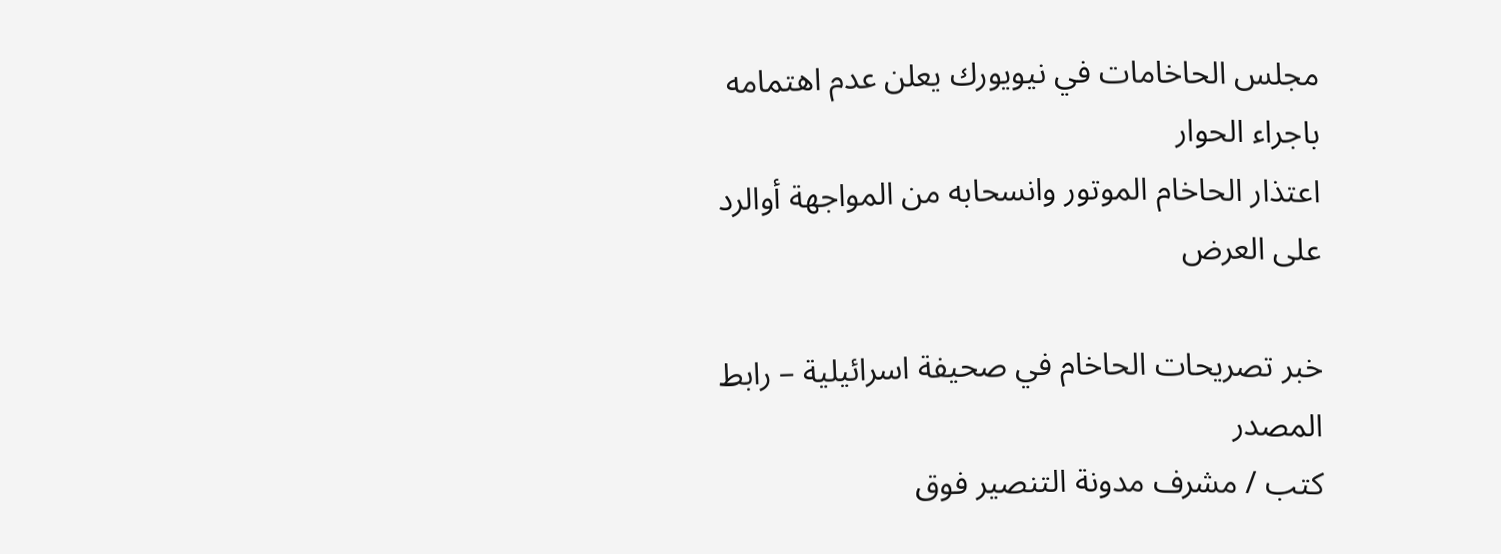مجلس الحاخامات في نيويورك يعلن عدم اهتمامه باجراء الحوار
اعتذار الحاخام الموتور وانسحابه من المواجهة أوالرد على العرض

خبر تصريحات الحاخام في صحيفة اسرائيلية – رابط المصدر
كتب / مشرف مدونة التنصير فوق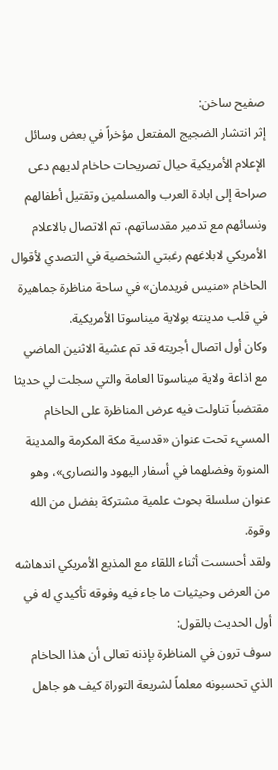صفيح ساخن:
إثر انتشار الضجيج المفتعل مؤخراً في بعض وسائل الإعلام الأمريكية حيال تصريحات حاخام لديهم دعى صراحة إلى ابادة العرب والمسلمين وتقتيل أطفالهم ونسائهم مع تدمير مقدساتهم، تم الاتصال بالاعلام الأمريكي لابلاغهم رغبتي الشخصية في التصدي لأقوال الحاخام «منيس فريدمان» في ساحة مناظرة جماهيرة في قلب مدينته بولاية ميناسوتا الأمريكية.
وكان أول اتصال أجريته قد تم عشية الاثنين الماضي مع اذاعة ولاية ميناسوتا العامة والتي سجلت لي حديثا مقتضباً تناولت فيه عرض المناظرة على الحاخام المسيء تحت عنوان «قدسية مكة المكرمة والمدينة المنورة وفضلهما في أسفار اليهود والنصارى»، وهو عنوان سلسلة بحوث علمية مشتركة بفضل من الله وقوة.
ولقد أحسست أثناء اللقاء مع المذيع الأمريكي اندهاشه من العرض وحيثيات ما جاء فيه وفوقه تأكيدي له في أول الحديث بالقول:
سوف ترون في المناظرة بإذنه تعالى أن هذا الحاخام الذي تحسبونه معلماً لشريعة التوراة كيف هو جاهل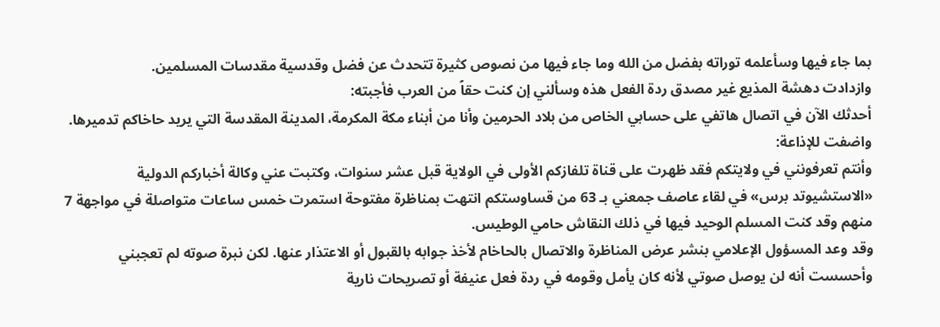بما جاء فيها وسأعلمه توراته بفضل من الله وما جاء فيها من نصوص كثيرة تتحدث عن فضل وقدسية مقدسات المسلمين.
وازدادت دهشة المذيع غير مصدق ردة الفعل هذه وسألني إن كنت حقاً من العرب فأجبته:
أحدثك الآن في اتصال هاتفي على حسابي الخاص من بلاد الحرمين وأنا من أبناء مكة المكرمة، المدينة المقدسة التي يريد حاخاكم تدميرها.
واضفت للإذاعة:
وأنتم تعرفونني في ولايتكم فقد ظهرت على قناة تلفازكم الأولى في الولاية قبل عشر سنوات، وكتبت عني وكالة أخباركم الدولية «الاستشيوتد برس» في لقاء عاصف جمعني بـ 63 من قساوستكم انتهت بمناظرة مفتوحة استمرت خمس ساعات متواصلة في مواجهة 7 منهم وقد كنت المسلم الوحيد فيها في ذلك النقاش حامي الوطيس.
وقد وعد المسؤول الإعلامي بنشر عرض المناظرة والاتصال بالحاخام لأخذ جوابه بالقبول أو الاعتذار عنها. لكن نبرة صوته لم تعجبني وأحسست أنه لن يوصل صوتي لأنه كان يأمل وقومه في ردة فعل عنيفة أو تصريحات نارية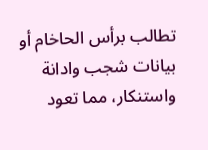تطالب برأس الحاخام أو بيانات شجب وادانة واستنكار، مما تعود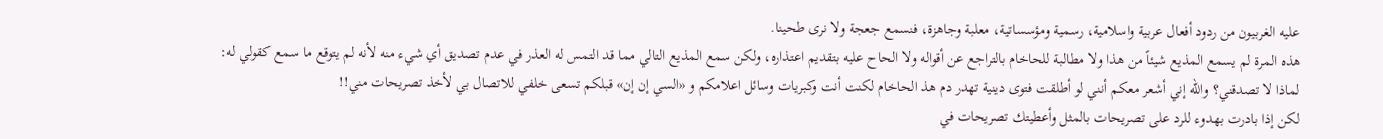عليه الغربيون من ردود أفعال عربية واسلامية، رسمية ومؤسساتية، معلبة وجاهزة، فنسمع جعجة ولا نرى طحينا.
هذه المرة لم يسمع المذيع شيئاً من هذا ولا مطالبة للحاخام بالتراجع عن أقواله ولا الحاح عليه بتقديم اعتذاره، ولكن سمع المذيع التالي مما قد التمس له العذر في عدم تصديق أي شيء منه لأنه لم يتوقع ما سمع كقولي له:
لماذا لا تصدقني؟ والله إني أشعر معكم أنني لو أطلقت فتوى دينية تهدر دم هذ الحاخام لكنت أنت وكبريات وسائل اعلامكم و «السي إن إن» قبلكم تسعى خلفي للاتصال بي لأخذ تصريحات مني!!
لكن إذا بادرت بهدوء للرد على تصريحات بالمثل وأعطيتك تصريحات في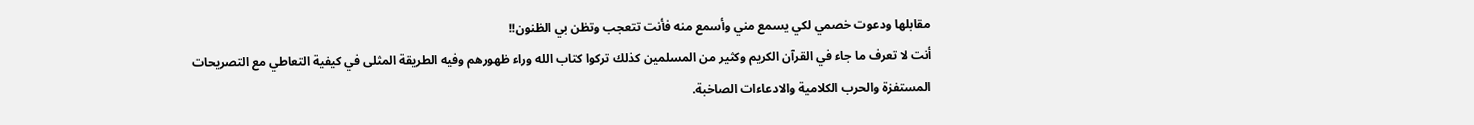مقابلها ودعوت خصمي لكي يسمع مني وأسمع منه فأنت تتعجب وتظن بي الظنون!!
أنت لا تعرف ما جاء في القرآن الكريم وكثير من المسلمين كذلك تركوا كتاب الله وراء ظهورهم وفيه الطريقة المثلى في كيفية التعاطي مع التصريحات المستفزة والحرب الكلامية والادعاءات الصاخبة.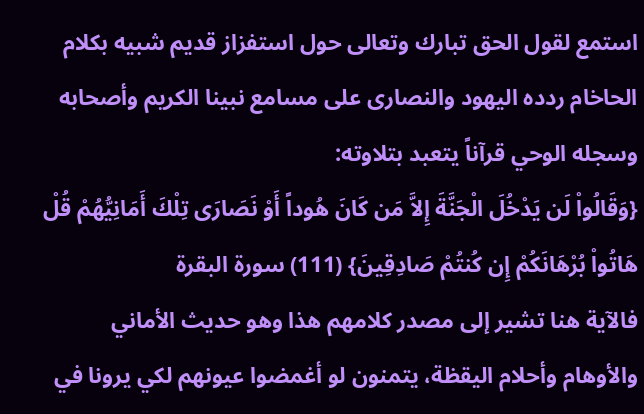استمع لقول الحق تبارك وتعالى حول استفزاز قديم شبيه بكلام الحاخام ردده اليهود والنصارى على مسامع نبينا الكريم وأصحابه وسجله الوحي قرآناً يتعبد بتلاوته:
{وَقَالُواْ لَن يَدْخُلَ الْجَنَّةَ إِلاَّ مَن كَانَ هُوداً أَوْ نَصَارَى تِلْكَ أَمَانِيُّهُمْ قُلْ هَاتُواْ بُرْهَانَكُمْ إِن كُنتُمْ صَادِقِينَ} (111) سورة البقرة
فالآية هنا تشير إلى مصدر كلامهم هذا وهو حديث الأماني والأوهام وأحلام اليقظة، يتمنون لو أغمضوا عيونهم لكي يرونا في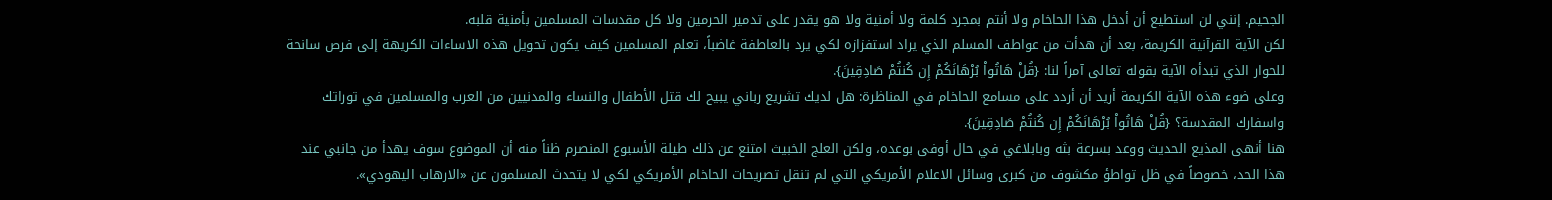الجحيم. إنني لن استطيع أن أدخل هذا الحاخام ولا أنتم بمجرد كلمة ولا أمنية ولا هو يقدر على تدمير الحرمين ولا كل مقدسات المسلمين بأمنية قلبه.
لكن الآية القرآنية الكريمة، بعد أن هدأت من عواطف المسلم الذي يراد استفزازه لكي يرد بالعاطفة غاضباً، تعلم المسلمين كيف يكون تحويل هذه الاساءات الكريهة إلى فرص سانحة للحوار الذي تبدأه الآية بقوله تعالى آمراً لنا: {قُلْ هَاتُواْ بُرْهَانَكُمْ إِن كُنتُمْ صَادِقِينَ}.
وعلى ضوء هذه الآية الكريمة أريد أن أردد على مسامع الحاخام في المناظرة: هل لديك تشريع رباني يبيح لك قتل الأطفال والنساء والمدنيين من العرب والمسلمين في توراتك واسفارك المقدسة؟ {قُلْ هَاتُواْ بُرْهَانَكُمْ إِن كُنتُمْ صَادِقِينَ}.
هنا أنهى المذيع الحديث ووعد بسرعة بثه وبابلاغي في حال أوفى بوعده، ولكن العلج الخبيث امتنع عن ذلك طيلة الأسبوع المنصرم ظناً منه أن الموضوع سوف يهدأ من جانبي عند هذا الحد، خصوصاً في ظل تواطؤ مكشوف من كبرى وسائل الاعلام الأمريكي التي لم تنقل تصريحات الحاخام الأمريكي لكي لا يتحدث المسلمون عن «الارهاب اليهودي».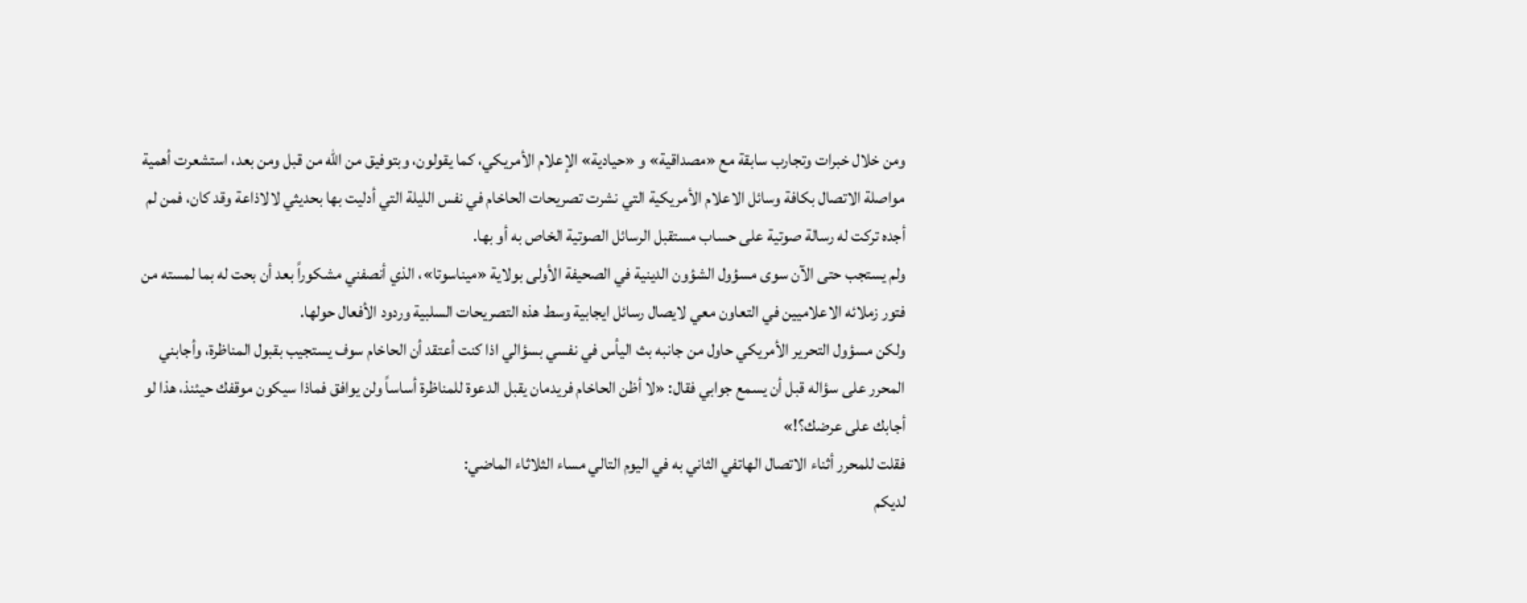ومن خلال خبرات وتجارب سابقة مع «مصداقية» و «حيادية» الإعلام الأمريكي، كما يقولون، وبتوفيق من الله من قبل ومن بعد، استشعرت أهمية مواصلة الاتصال بكافة وسائل الاعلام الأمريكية التي نشرت تصريحات الحاخام في نفس الليلة التي أدليت بها بحديثي لالاذاعة وقد كان، فمن لم أجده تركت له رسالة صوتية على حساب مستقبل الرسائل الصوتية الخاص به أو بها.
ولم يستجب حتى الآن سوى مسؤول الشؤون الدينية في الصحيفة الأولى بولاية «ميناسوتا»، الذي أنصفني مشكوراً بعد أن بحت له بما لمسته من فتور زملائه الاعلاميين في التعاون معي لايصال رسائل ايجابية وسط هذه التصريحات السلبية وردود الأفعال حولها.
ولكن مسؤول التحرير الأمريكي حاول من جانبه بث اليأس في نفسي بسؤالي اذا كنت أعتقد أن الحاخام سوف يستجيب بقبول المناظرة، وأجابني المحرر على سؤاله قبل أن يسمع جوابي فقال: «لا أظن الحاخام فريدمان يقبل الدعوة للمناظرة أساساً ولن يوافق فماذا سيكون موقفك حيئنذ، هذا لو أجابك على عرضك؟!»
فقلت للمحرر أثناء الاتصال الهاتفي الثاني به في اليوم التالي مساء الثلاثاء الماضي:
لديكم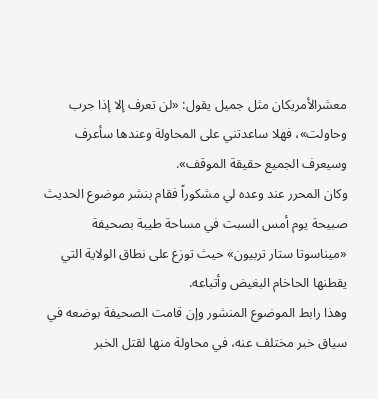معشرالأمريكان مثل جميل يقول: «لن تعرف إلا إذا جرب وحاولت»، فهلا ساعدتني على المحاولة وعندها سأعرف وسيعرف الجميع حقيقة الموقف».
وكان المحرر عند وعده لي مشكوراً فقام بنشر موضوع الحديث صبيحة يوم أمس السبت في مساحة طيبة بصحيفة «ميناسوتا ستار تربيون» حيث توزع على نطاق الولاية التي يقطنها الحاخام البغيض وأتباعه.
وهذا رابط الموضوع المنشور وإن قامت الصحيفة بوضعه في سياق خبر مختلف عنه، في محاولة منها لقتل الخبر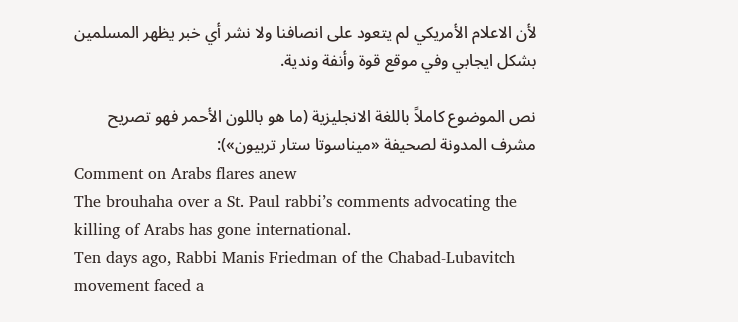لأن الاعلام الأمريكي لم يتعود على انصافنا ولا نشر أي خبر يظهر المسلمين بشكل ايجابي وفي موقع قوة وأنفة وندية.

نص الموضوع كاملاً باللغة الانجليزية (ما هو باللون الأحمر فهو تصريح مشرف المدونة لصحيفة «ميناسوتا ستار تربيون»):
Comment on Arabs flares anew
The brouhaha over a St. Paul rabbi’s comments advocating the killing of Arabs has gone international.
Ten days ago, Rabbi Manis Friedman of the Chabad-Lubavitch movement faced a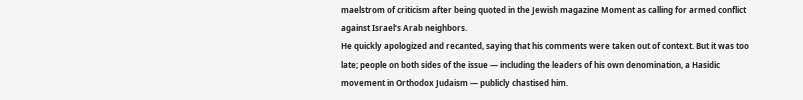maelstrom of criticism after being quoted in the Jewish magazine Moment as calling for armed conflict against Israel’s Arab neighbors.
He quickly apologized and recanted, saying that his comments were taken out of context. But it was too late; people on both sides of the issue — including the leaders of his own denomination, a Hasidic movement in Orthodox Judaism — publicly chastised him.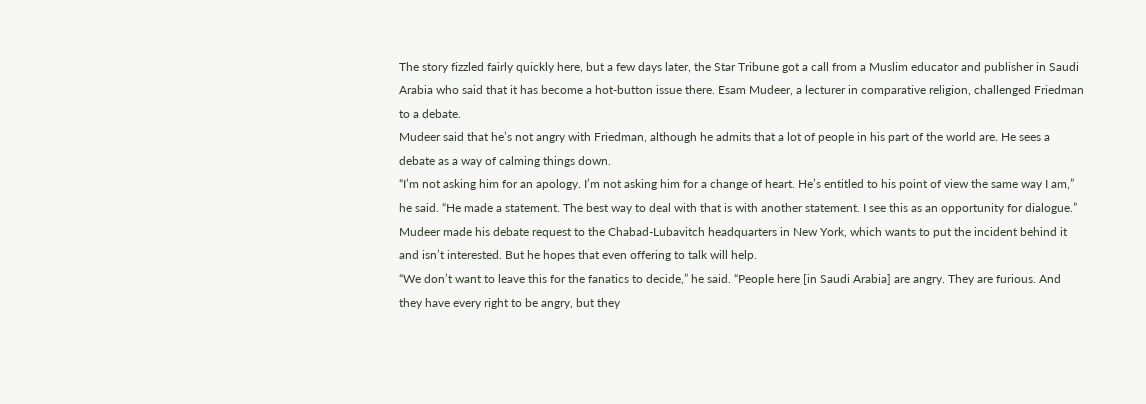The story fizzled fairly quickly here, but a few days later, the Star Tribune got a call from a Muslim educator and publisher in Saudi Arabia who said that it has become a hot-button issue there. Esam Mudeer, a lecturer in comparative religion, challenged Friedman to a debate.
Mudeer said that he’s not angry with Friedman, although he admits that a lot of people in his part of the world are. He sees a debate as a way of calming things down.
“I’m not asking him for an apology. I’m not asking him for a change of heart. He’s entitled to his point of view the same way I am,” he said. “He made a statement. The best way to deal with that is with another statement. I see this as an opportunity for dialogue.”
Mudeer made his debate request to the Chabad-Lubavitch headquarters in New York, which wants to put the incident behind it and isn’t interested. But he hopes that even offering to talk will help.
“We don’t want to leave this for the fanatics to decide,” he said. “People here [in Saudi Arabia] are angry. They are furious. And they have every right to be angry, but they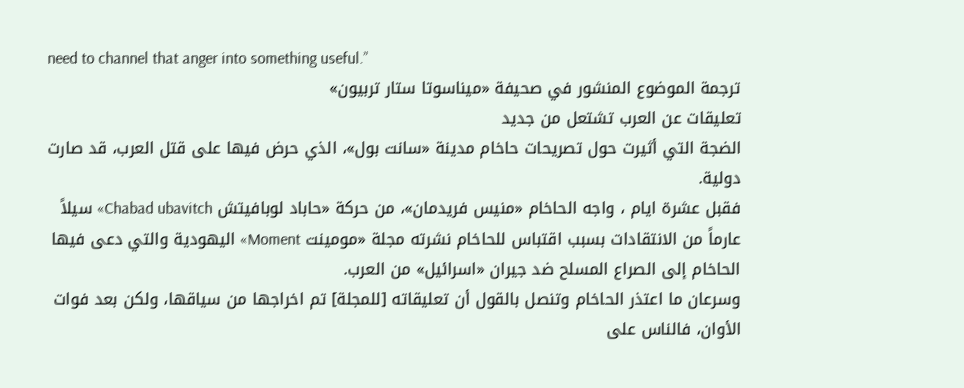need to channel that anger into something useful.”
ترجمة الموضوع المنشور في صحيفة «ميناسوتا ستار تربيون»
تعليقات عن العرب تشتعل من جديد
الضجة التي أثيرت حول تصريحات حاخام مدينة «سانت بول»، الذي حرض فيها على قتل العرب، قد صارت دولية.
فقبل عشرة ايام ، واجه الحاخام «منيس فريدمان»، من حركة «حاباد لوبافيتش Chabad ubavitch» سيلاً عارماً من الانتقادات بسبب اقتباس للحاخام نشرته مجلة «مومينت Moment» اليهودية والتي دعى فيها الحاخام إلى الصراع المسلح ضد جيران «اسرائيل» من العرب.
وسرعان ما اعتذر الحاخام وتنصل بالقول أن تعليقاته [للمجلة] تم اخراجها من سياقها، ولكن بعد فوات الأوان، فالناس على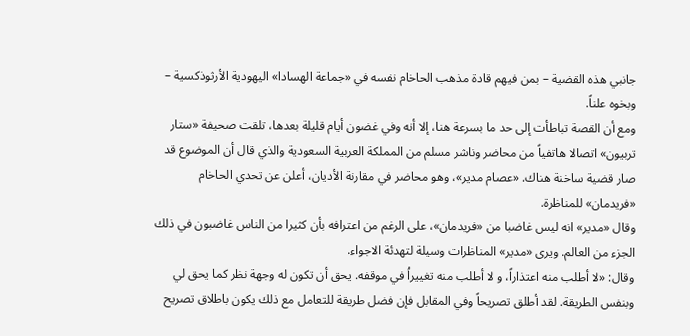جانبي هذه القضية – بمن فيهم قادة مذهب الحاخام نفسه في «جماعة الهسادا» اليهودية الأرثوذكسية – وبخوه علناً.
ومع أن القصة تباطأت إلى حد ما بسرعة هنا، إلا أنه وفي غضون أيام قليلة بعدها، تلقت صحيفة «ستار تربيون» اتصالا هاتفياً من محاضر وناشر مسلم من المملكة العربية السعودية والذي قال أن الموضوع قد صار قضية ساخنة هناك. «عصام مدير»، وهو محاضر في مقارنة الأديان، أعلن عن تحدي الحاخام «فريدمان» للمناظرة.
وقال «مدير» انه ليس غاضبا من «فريدمان»، على الرغم من اعترافه بأن كثيرا من الناس غاضبون في ذلك الجزء من العالم. ويرى «مدير» المناظرات وسيلة لتهدئة الاجواء.
وقال: «لا أطلب منه اعتذاراً، و لا أطلب منه تغييراُ في موقفه. يحق أن تكون له وجهة نظر كما يحق لي وبنفس الطريقة. لقد أطلق تصريحاً وفي المقابل فإن فضل طريقة للتعامل مع ذلك يكون باطلاق تصريح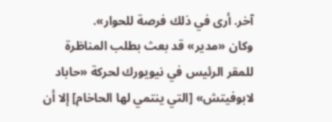آخر. أرى في ذلك فرصة للحوار».
وكان «مدير» قد بعث بطلب المناظرة للمقر الرئيس في نيويورك لحركة «حاباد لابوفيتش» [التي ينتمي لها الحاخام] إلا أن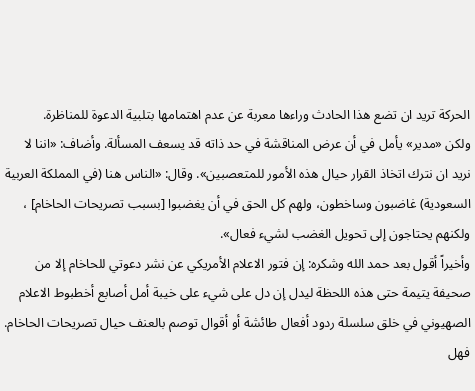الحركة تريد ان تضع هذا الحادث وراءها معربة عن عدم اهتمامها بتلبية الدعوة للمناظرة.
ولكن «مدير» يأمل في أن عرض المناقشة في حد ذاته قد يسعف المسألة. وأضاف: «اننا لا نريد ان نترك اتخاذ القرار حيال هذه الأمور للمتعصبين». وقال: «الناس هنا (في المملكة العربية السعودية) غاضبون وساخطون، ولهم كل الحق في أن يغضبوا [بسبب تصريحات الحاخام] ، ولكنهم يحتاجون إلى تحويل الغضب لشيء فعال».
وأخيراً أقول بعد حمد الله وشكره: إن فتور الاعلام الأمريكي عن نشر دعوتي للحاخام إلا من صحيفة يتيمة حتى هذه اللحظة ليدل إن دل على شيء على خيبة أمل أصابع أخطبوط الاعلام الصهيوني في خلق سلسلة ردود أفعال طائشة أو أقوال توصم بالعنف حيال تصريحات الحاخام.
فهل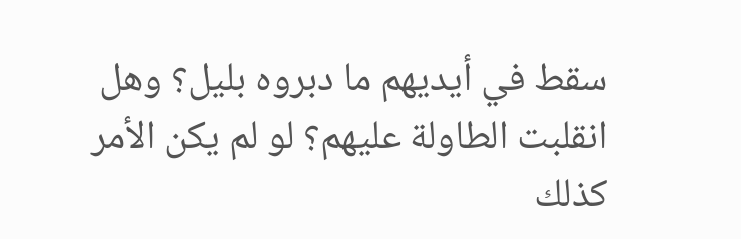سقط في أيديهم ما دبروه بليل؟ وهل انقلبت الطاولة عليهم؟ لو لم يكن الأمر كذلك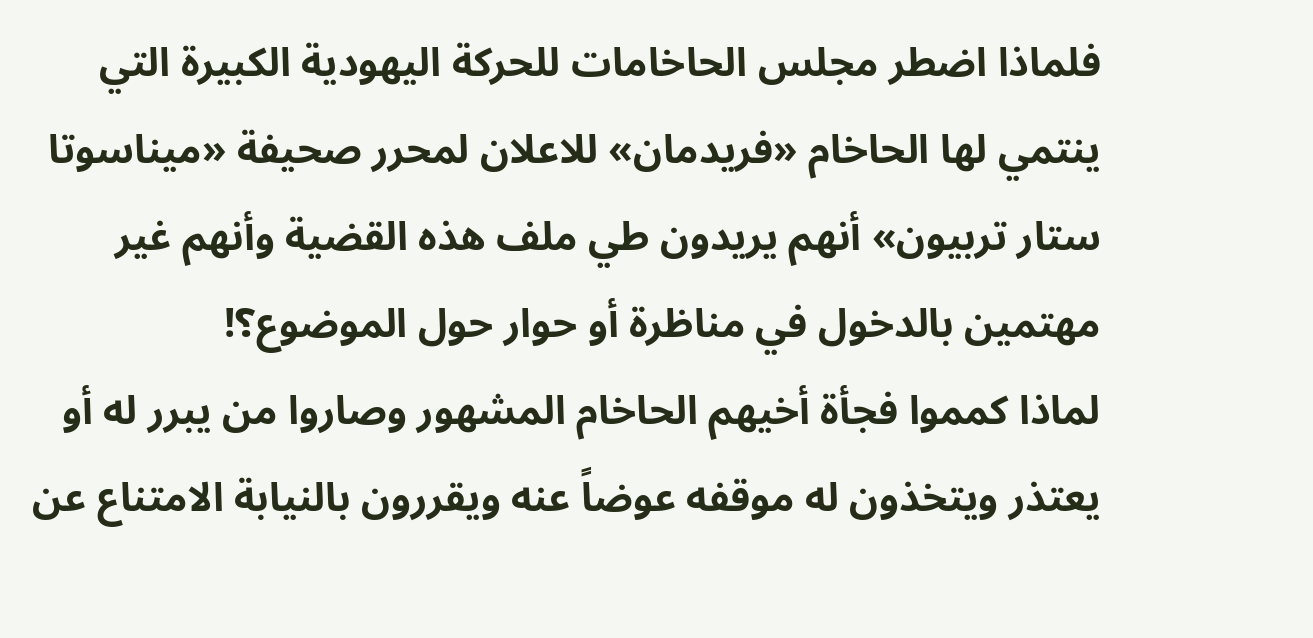فلماذا اضطر مجلس الحاخامات للحركة اليهودية الكبيرة التي ينتمي لها الحاخام «فريدمان» للاعلان لمحرر صحيفة «ميناسوتا ستار تربيون» أنهم يريدون طي ملف هذه القضية وأنهم غير مهتمين بالدخول في مناظرة أو حوار حول الموضوع؟!
لماذا كمموا فجأة أخيهم الحاخام المشهور وصاروا من يبرر له أو يعتذر ويتخذون له موقفه عوضاً عنه ويقررون بالنيابة الامتناع عن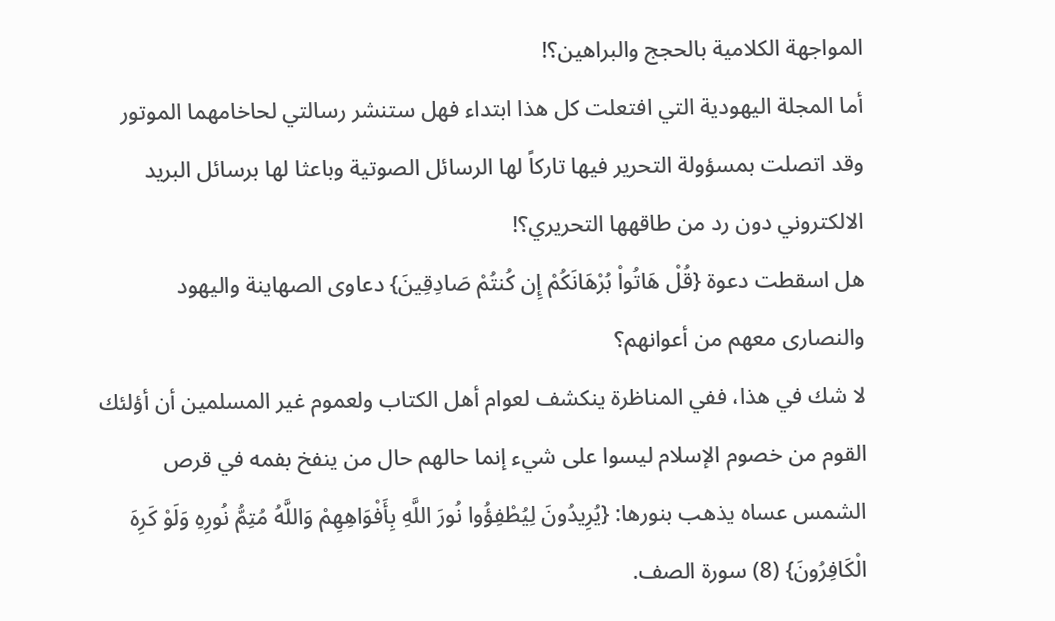المواجهة الكلامية بالحجج والبراهين؟!
أما المجلة اليهودية التي افتعلت كل هذا ابتداء فهل ستنشر رسالتي لحاخامهما الموتور وقد اتصلت بمسؤولة التحرير فيها تاركاً لها الرسائل الصوتية وباعثا لها برسائل البريد الالكتروني دون رد من طاقهها التحريري؟!
هل اسقطت دعوة {قُلْ هَاتُواْ بُرْهَانَكُمْ إِن كُنتُمْ صَادِقِينَ} دعاوى الصهاينة واليهود والنصارى معهم من أعوانهم؟
لا شك في هذا، ففي المناظرة ينكشف لعوام أهل الكتاب ولعموم غير المسلمين أن أؤلئك القوم من خصوم الإسلام ليسوا على شيء إنما حالهم حال من ينفخ بفمه في قرص الشمس عساه يذهب بنورها: {يُرِيدُونَ لِيُطْفِؤُوا نُورَ اللَّهِ بِأَفْوَاهِهِمْ وَاللَّهُ مُتِمُّ نُورِهِ وَلَوْ كَرِهَ الْكَافِرُونَ} (8) سورة الصف.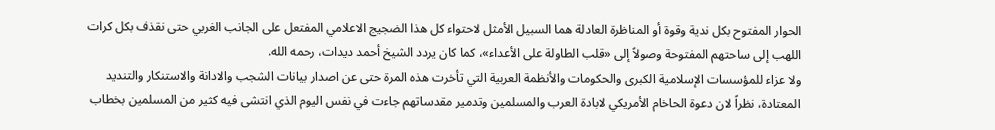الحوار المفتوح بكل ندية وقوة أو المناظرة العادلة هما السبيل الأمثل لاحتواء كل هذا الضجيج الاعلامي المفتعل على الجانب الغربي حتى نقذف بكل كرات اللهب إلى ساحتهم المفتوحة وصولاً إلى «قلب الطاولة على الأعداء»، كما كان يردد الشيخ أحمد ديدات، رحمه الله.
ولا عزاء للمؤسسات الإسلامية الكبرى والحكومات والأنظمة العربية التي تأخرت هذه المرة حتى عن اصدار بيانات الشجب والادانة والاستنكار والتنديد المعتادة، نظراً لان دعوة الحاخام الأمريكي لابادة العرب والمسلمين وتدمير مقدساتهم جاءت في نفس اليوم الذي انتشى فيه كثير من المسلمين بخطاب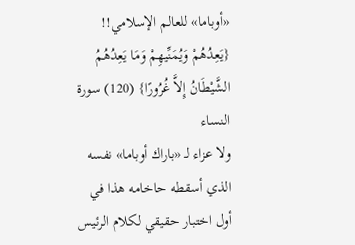«أوباما» للعالم الإسلامي!! {يَعِدُهُمْ وَيُمَنِّيهِمْ وَمَا يَعِدُهُمُ الشَّيْطَانُ إِلاَّ غُرُورًا} (120) سورة النساء
ولا عزاء لـ «باراك أوباما» نفسه الذي أسقطه حاخامه هذا في أول اختبار حقيقي لكلام الرئيس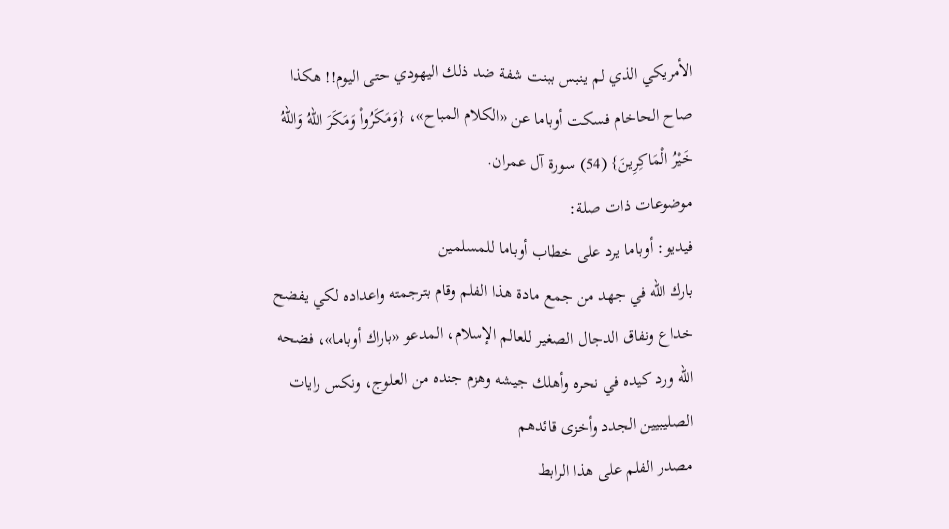الأمريكي الذي لم ينبس ببنت شفة ضد ذلك اليهودي حتى اليوم!! هكذا صاح الحاخام فسكت أوباما عن «الكلام المباح»، {وَمَكَرُواْ وَمَكَرَ اللّهُ وَاللّهُ خَيْرُ الْمَاكِرِينَ} (54) سورة آل عمران.
موضوعات ذات صلة:
فيديو: أوباما يرد على خطاب أوباما للمسلمين
بارك الله في جهد من جمع مادة هذا الفلم وقام بترجمته واعداده لكي يفضح خداع ونفاق الدجال الصغير للعالم الإسلام، المدعو «باراك أوباما»، فضحه الله ورد كيده في نحره وأهلك جيشه وهزم جنده من العلوج، ونكس رايات الصليبيين الجدد وأخزى قائدهم
مصدر الفلم على هذا الرابط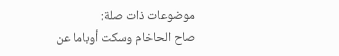موضوعات ذات صلة:
صاح الحاخام وسكت أوباما عن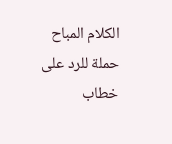الكلام المباح
حملة للرد على خطاب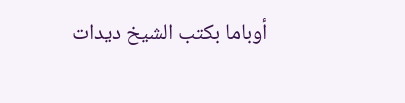أوباما بكتب الشيخ ديدات